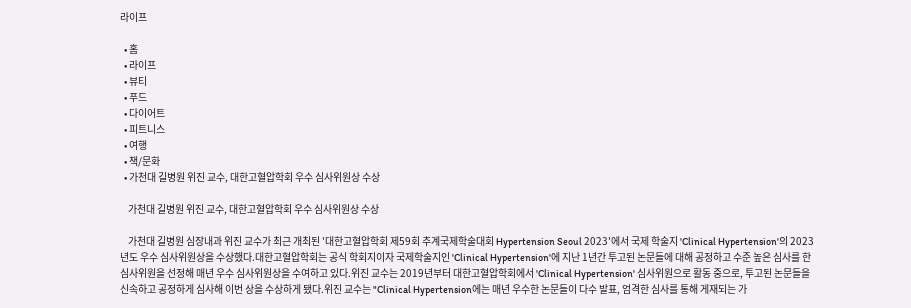라이프

  • 홈
  • 라이프
  • 뷰티
  • 푸드
  • 다이어트
  • 피트니스
  • 여행
  • 책/문화
  • 가천대 길병원 위진 교수, 대한고혈압학회 우수 심사위원상 수상

    가천대 길병원 위진 교수, 대한고혈압학회 우수 심사위원상 수상

    가천대 길병원 심장내과 위진 교수가 최근 개최된 '대한고혈압학회 제59회 추계국제학술대회 Hypertension Seoul 2023'에서 국제 학술지 'Clinical Hypertension'의 2023년도 우수 심사위원상을 수상했다.대한고혈압학회는 공식 학회지이자 국제학술지인 'Clinical Hypertension'에 지난 1년간 투고된 논문들에 대해 공정하고 수준 높은 심사를 한 심사위원을 선정해 매년 우수 심사위원상을 수여하고 있다.위진 교수는 2019년부터 대한고혈압학회에서 'Clinical Hypertension' 심사위원으로 활동 중으로, 투고된 논문들을 신속하고 공정하게 심사해 이번 상을 수상하게 됐다.위진 교수는 "Clinical Hypertension에는 매년 우수한 논문들이 다수 발표, 엄격한 심사를 통해 게재되는 가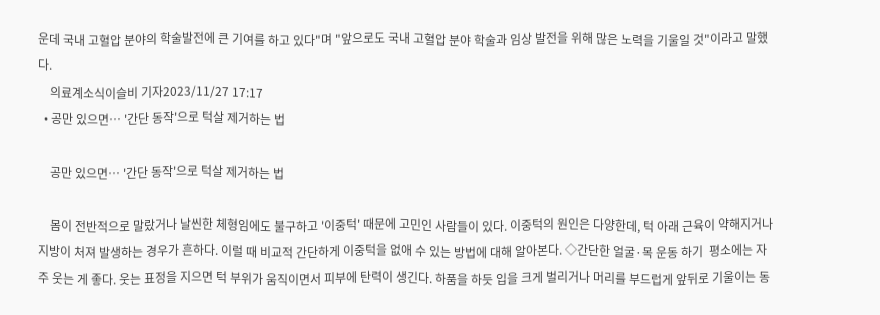운데 국내 고혈압 분야의 학술발전에 큰 기여를 하고 있다"며 "앞으로도 국내 고혈압 분야 학술과 임상 발전을 위해 많은 노력을 기울일 것"이라고 말했다.
    의료계소식이슬비 기자2023/11/27 17:17
  • 공만 있으면… '간단 동작'으로 턱살 제거하는 법

    공만 있으면… '간단 동작'으로 턱살 제거하는 법

    몸이 전반적으로 말랐거나 날씬한 체형임에도 불구하고 '이중턱' 때문에 고민인 사람들이 있다. 이중턱의 원인은 다양한데, 턱 아래 근육이 약해지거나 지방이 처져 발생하는 경우가 흔하다. 이럴 때 비교적 간단하게 이중턱을 없애 수 있는 방법에 대해 알아본다. ◇간단한 얼굴·목 운동 하기  평소에는 자주 웃는 게 좋다. 웃는 표정을 지으면 턱 부위가 움직이면서 피부에 탄력이 생긴다. 하품을 하듯 입을 크게 벌리거나 머리를 부드럽게 앞뒤로 기울이는 동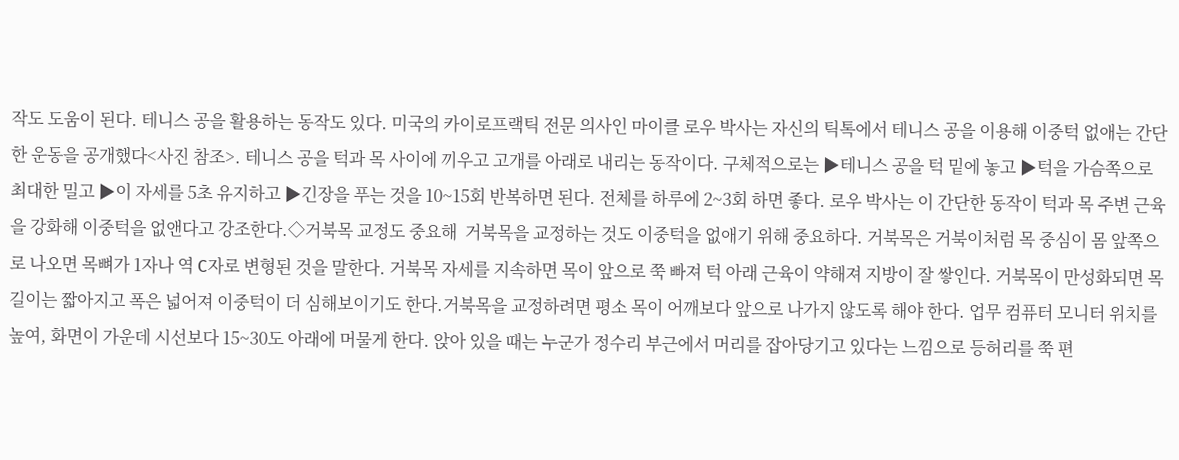작도 도움이 된다. 테니스 공을 활용하는 동작도 있다. 미국의 카이로프랙틱 전문 의사인 마이클 로우 박사는 자신의 틱톡에서 테니스 공을 이용해 이중턱 없애는 간단한 운동을 공개했다<사진 참조>. 테니스 공을 턱과 목 사이에 끼우고 고개를 아래로 내리는 동작이다. 구체적으로는 ▶테니스 공을 턱 밑에 놓고 ▶턱을 가슴쪽으로 최대한 밀고 ▶이 자세를 5초 유지하고 ▶긴장을 푸는 것을 10~15회 반복하면 된다. 전체를 하루에 2~3회 하면 좋다. 로우 박사는 이 간단한 동작이 턱과 목 주변 근육을 강화해 이중턱을 없앤다고 강조한다.◇거북목 교정도 중요해  거북목을 교정하는 것도 이중턱을 없애기 위해 중요하다. 거북목은 거북이처럼 목 중심이 몸 앞쪽으로 나오면 목뼈가 1자나 역 C자로 변형된 것을 말한다. 거북목 자세를 지속하면 목이 앞으로 쭉 빠져 턱 아래 근육이 약해져 지방이 잘 쌓인다. 거북목이 만성화되면 목 길이는 짧아지고 폭은 넓어져 이중턱이 더 심해보이기도 한다.거북목을 교정하려면 평소 목이 어깨보다 앞으로 나가지 않도록 해야 한다. 업무 컴퓨터 모니터 위치를 높여, 화면이 가운데 시선보다 15~30도 아래에 머물게 한다. 앉아 있을 때는 누군가 정수리 부근에서 머리를 잡아당기고 있다는 느낌으로 등허리를 쭉 편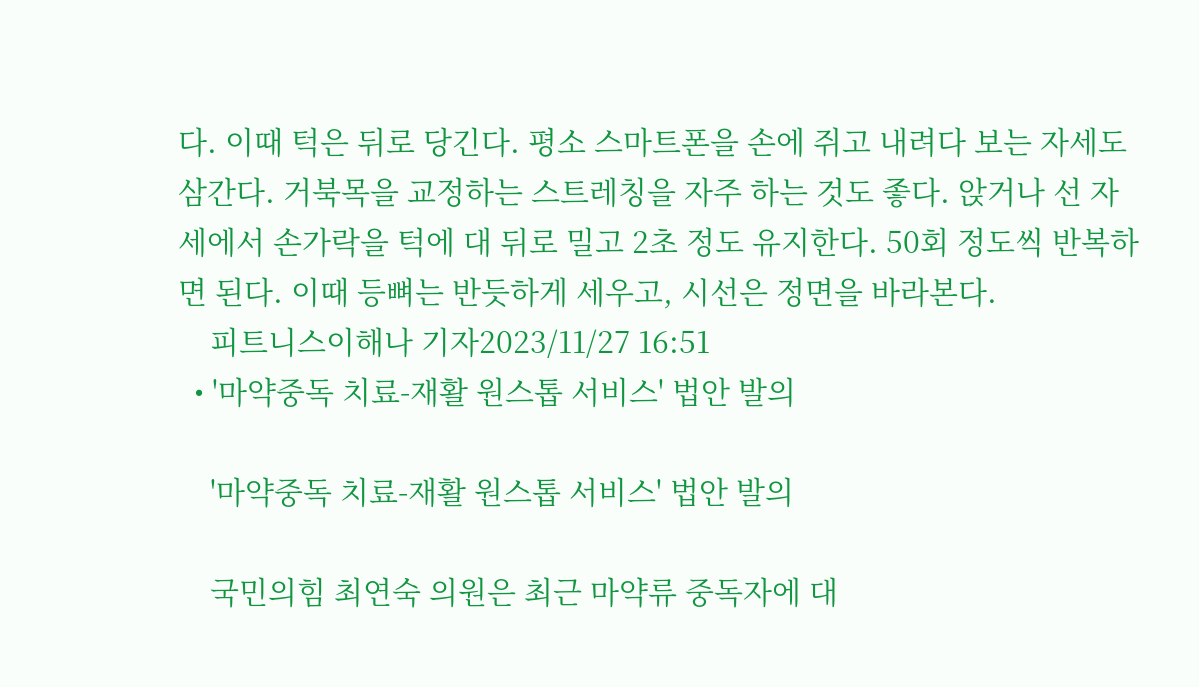다. 이때 턱은 뒤로 당긴다. 평소 스마트폰을 손에 쥐고 내려다 보는 자세도 삼간다. 거북목을 교정하는 스트레칭을 자주 하는 것도 좋다. 앉거나 선 자세에서 손가락을 턱에 대 뒤로 밀고 2초 정도 유지한다. 50회 정도씩 반복하면 된다. 이때 등뼈는 반듯하게 세우고, 시선은 정면을 바라본다.
    피트니스이해나 기자2023/11/27 16:51
  • '마약중독 치료-재활 원스톱 서비스' 법안 발의

    '마약중독 치료-재활 원스톱 서비스' 법안 발의

    국민의힘 최연숙 의원은 최근 마약류 중독자에 대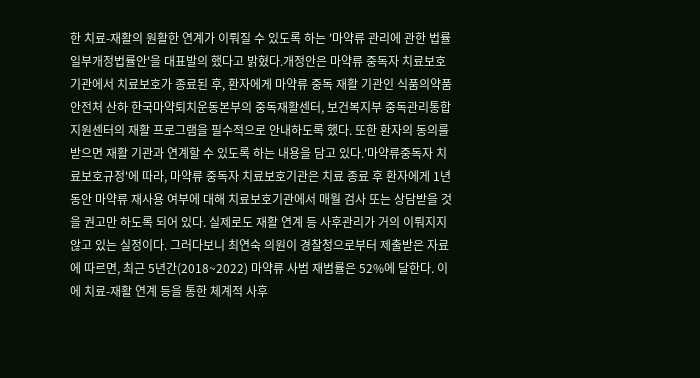한 치료-재활의 원활한 연계가 이뤄질 수 있도록 하는 '마약류 관리에 관한 법률 일부개정법률안'을 대표발의 했다고 밝혔다.개정안은 마약류 중독자 치료보호기관에서 치료보호가 종료된 후, 환자에게 마약류 중독 재활 기관인 식품의약품안전처 산하 한국마약퇴치운동본부의 중독재활센터, 보건복지부 중독관리통합지원센터의 재활 프로그램을 필수적으로 안내하도록 했다. 또한 환자의 동의를 받으면 재활 기관과 연계할 수 있도록 하는 내용을 담고 있다.'마약류중독자 치료보호규정'에 따라, 마약류 중독자 치료보호기관은 치료 종료 후 환자에게 1년 동안 마약류 재사용 여부에 대해 치료보호기관에서 매월 검사 또는 상담받을 것을 권고만 하도록 되어 있다. 실제로도 재활 연계 등 사후관리가 거의 이뤄지지 않고 있는 실정이다. 그러다보니 최연숙 의원이 경찰청으로부터 제출받은 자료에 따르면, 최근 5년간(2018~2022) 마약류 사범 재범률은 52%에 달한다. 이에 치료-재활 연계 등을 통한 체계적 사후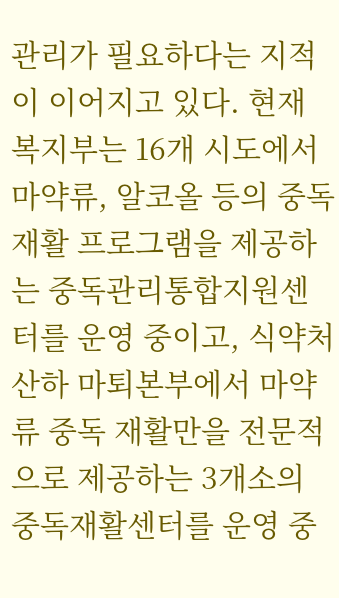관리가 필요하다는 지적이 이어지고 있다. 현재 복지부는 16개 시도에서 마약류, 알코올 등의 중독 재활 프로그램을 제공하는 중독관리통합지원센터를 운영 중이고, 식약처 산하 마퇴본부에서 마약류 중독 재활만을 전문적으로 제공하는 3개소의 중독재활센터를 운영 중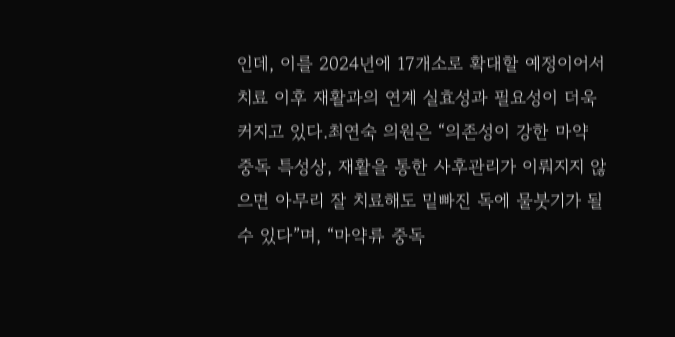인데, 이를 2024년에 17개소로 확대할 예정이어서 치료 이후 재활과의 연계 실효성과 필요성이 더욱 커지고 있다.최연숙 의원은 “의존성이 강한 마약 중독 특성상, 재활을 통한 사후관리가 이뤄지지 않으면 아무리 잘 치료해도 밑빠진 독에 물붓기가 될 수 있다”며, “마약류 중독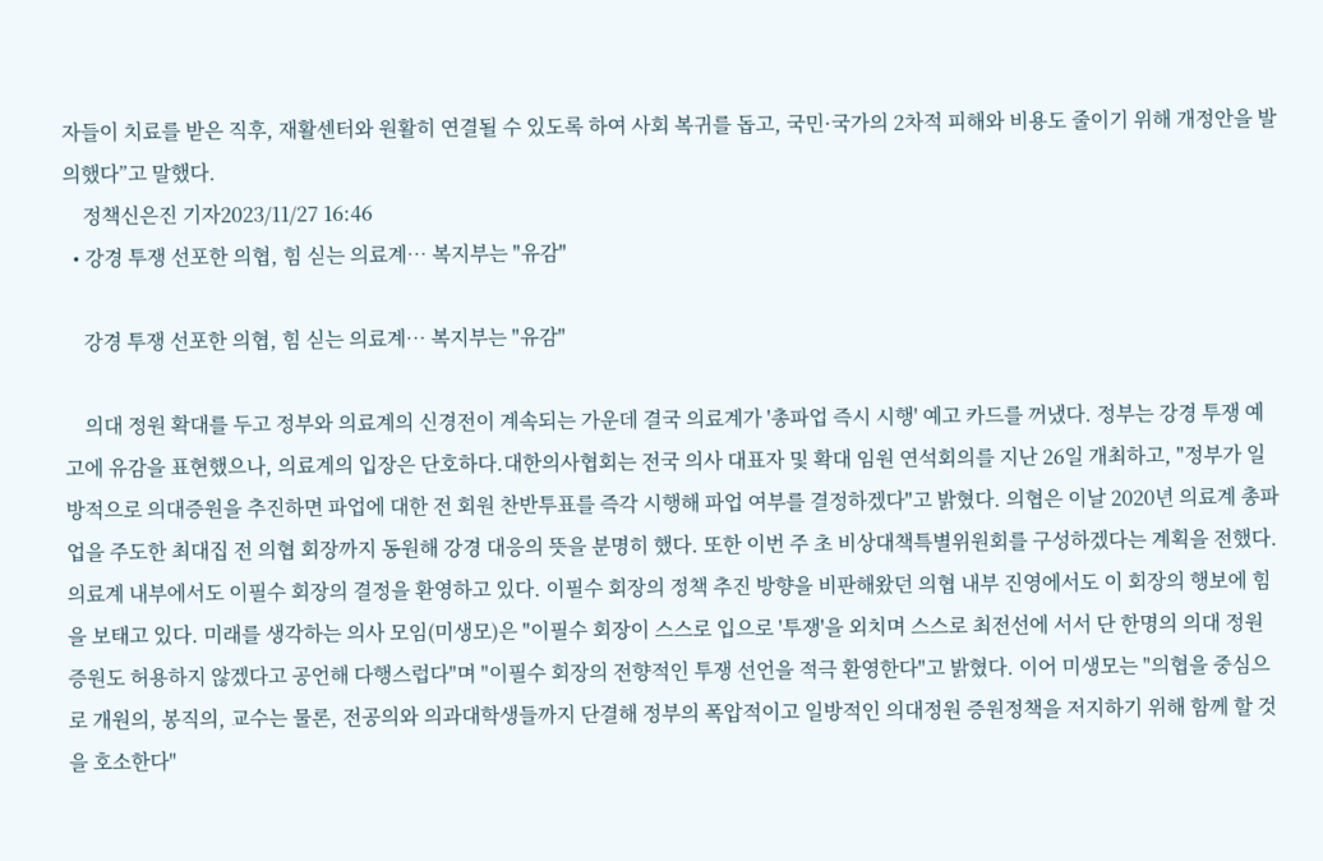자들이 치료를 받은 직후, 재활센터와 원활히 연결될 수 있도록 하여 사회 복귀를 돕고, 국민·국가의 2차적 피해와 비용도 줄이기 위해 개정안을 발의했다”고 말했다.
    정책신은진 기자2023/11/27 16:46
  • 강경 투쟁 선포한 의협, 힘 싣는 의료계… 복지부는 "유감"

    강경 투쟁 선포한 의협, 힘 싣는 의료계… 복지부는 "유감"

    의대 정원 확대를 두고 정부와 의료계의 신경전이 계속되는 가운데 결국 의료계가 '총파업 즉시 시행' 예고 카드를 꺼냈다. 정부는 강경 투쟁 예고에 유감을 표현했으나, 의료계의 입장은 단호하다.대한의사협회는 전국 의사 대표자 및 확대 임원 연석회의를 지난 26일 개최하고, "정부가 일방적으로 의대증원을 추진하면 파업에 대한 전 회원 찬반투표를 즉각 시행해 파업 여부를 결정하겠다"고 밝혔다. 의협은 이날 2020년 의료계 총파업을 주도한 최대집 전 의협 회장까지 동원해 강경 대응의 뜻을 분명히 했다. 또한 이번 주 초 비상대책특별위원회를 구성하겠다는 계획을 전했다.의료계 내부에서도 이필수 회장의 결정을 환영하고 있다. 이필수 회장의 정책 추진 방향을 비판해왔던 의협 내부 진영에서도 이 회장의 행보에 힘을 보태고 있다. 미래를 생각하는 의사 모임(미생모)은 "이필수 회장이 스스로 입으로 '투쟁'을 외치며 스스로 최전선에 서서 단 한명의 의대 정원 증원도 허용하지 않겠다고 공언해 다행스럽다"며 "이필수 회장의 전향적인 투쟁 선언을 적극 환영한다"고 밝혔다. 이어 미생모는 "의협을 중심으로 개원의, 봉직의, 교수는 물론, 전공의와 의과대학생들까지 단결해 정부의 폭압적이고 일방적인 의대정원 증원정책을 저지하기 위해 함께 할 것을 호소한다"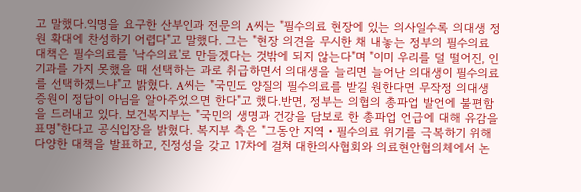고 말했다.익명을 요구한 산부인과 전문의 A씨는 "필수의료 현장에 있는 의사일수록 의대생 정원 확대에 찬성하기 어렵다"고 말했다. 그는 "현장 의견을 무시한 채 내놓는 정부의 필수의료 대책은 필수의료를 '낙수의료'로 만들겠다는 것밖에 되지 않는다"며 "이미 우리를 덜 떨어진, 인기과를 가지 못했을 때 선택하는 과로 취급하면서 의대생을 늘리면 늘어난 의대생이 필수의료를 선택하겠느냐"고 밝혔다. A씨는 "국민도 양질의 필수의료를 받길 원한다면 무작정 의대생 증원이 정답이 아님을 알아주었으면 한다"고 했다.반면, 정부는 의협의 총파업 발언에 불편함을 드러내고 있다. 보건복지부는 "국민의 생명과 건강을 담보로 한 총파업 언급에 대해 유감을 표명"한다고 공식입장을 밝혔다. 복지부 측은 "그동안 지역‧필수의료 위기를 극복하기 위해 다양한 대책을 발표하고, 진정성을 갖고 17차에 걸쳐 대한의사협회와 의료현안협의체에서 논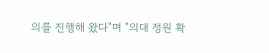의를 진행해 왔다"며 "의대 정원 확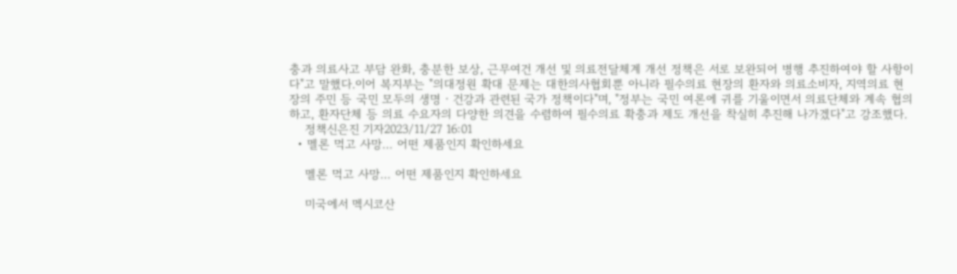충과 의료사고 부담 완화, 충분한 보상, 근무여건 개선 및 의료전달체계 개선 정책은 서로 보완되어 병행 추진하여야 할 사항이다"고 말했다.이어 복지부는 "의대정원 확대 문제는 대한의사협회뿐 아니라 필수의료 현장의 환자와 의료소비자, 지역의료 현장의 주민 등 국민 모두의 생명‧건강과 관련된 국가 정책이다"며, "정부는 국민 여론에 귀를 기울이면서 의료단체와 계속 협의하고, 환자단체 등 의료 수요자의 다양한 의견을 수렴하여 필수의료 확충과 제도 개선을 착실히 추진해 나가겠다"고 강조했다.
    정책신은진 기자2023/11/27 16:01
  • 멜론 먹고 사망… 어떤 제품인지 확인하세요

    멜론 먹고 사망… 어떤 제품인지 확인하세요

    미국에서 멕시코산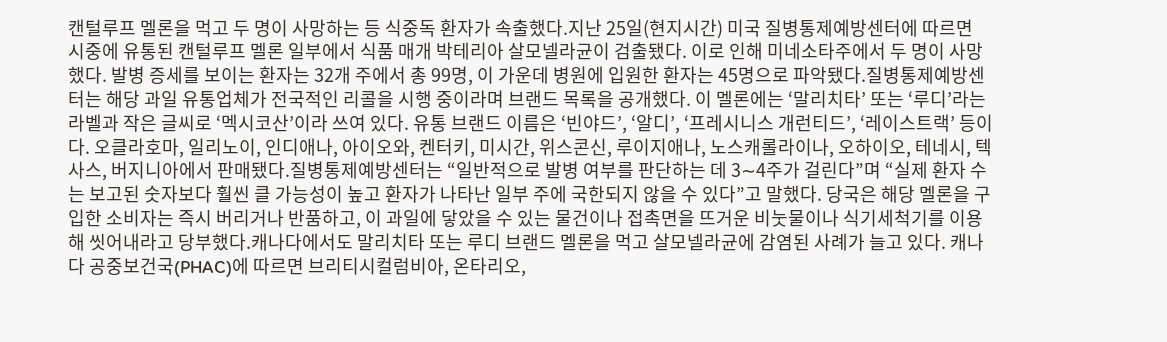캔털루프 멜론을 먹고 두 명이 사망하는 등 식중독 환자가 속출했다.지난 25일(현지시간) 미국 질병통제예방센터에 따르면 시중에 유통된 캔털루프 멜론 일부에서 식품 매개 박테리아 살모넬라균이 검출됐다. 이로 인해 미네소타주에서 두 명이 사망했다. 발병 증세를 보이는 환자는 32개 주에서 총 99명, 이 가운데 병원에 입원한 환자는 45명으로 파악됐다.질병통제예방센터는 해당 과일 유통업체가 전국적인 리콜을 시행 중이라며 브랜드 목록을 공개했다. 이 멜론에는 ‘말리치타’ 또는 ‘루디’라는 라벨과 작은 글씨로 ‘멕시코산’이라 쓰여 있다. 유통 브랜드 이름은 ‘빈야드’, ‘알디’, ‘프레시니스 개런티드’, ‘레이스트랙’ 등이다. 오클라호마, 일리노이, 인디애나, 아이오와, 켄터키, 미시간, 위스콘신, 루이지애나, 노스캐롤라이나, 오하이오, 테네시, 텍사스, 버지니아에서 판매됐다.질병통제예방센터는 “일반적으로 발병 여부를 판단하는 데 3∼4주가 걸린다”며 “실제 환자 수는 보고된 숫자보다 훨씬 클 가능성이 높고 환자가 나타난 일부 주에 국한되지 않을 수 있다”고 말했다. 당국은 해당 멜론을 구입한 소비자는 즉시 버리거나 반품하고, 이 과일에 닿았을 수 있는 물건이나 접촉면을 뜨거운 비눗물이나 식기세척기를 이용해 씻어내라고 당부했다.캐나다에서도 말리치타 또는 루디 브랜드 멜론을 먹고 살모넬라균에 감염된 사례가 늘고 있다. 캐나다 공중보건국(PHAC)에 따르면 브리티시컬럼비아, 온타리오,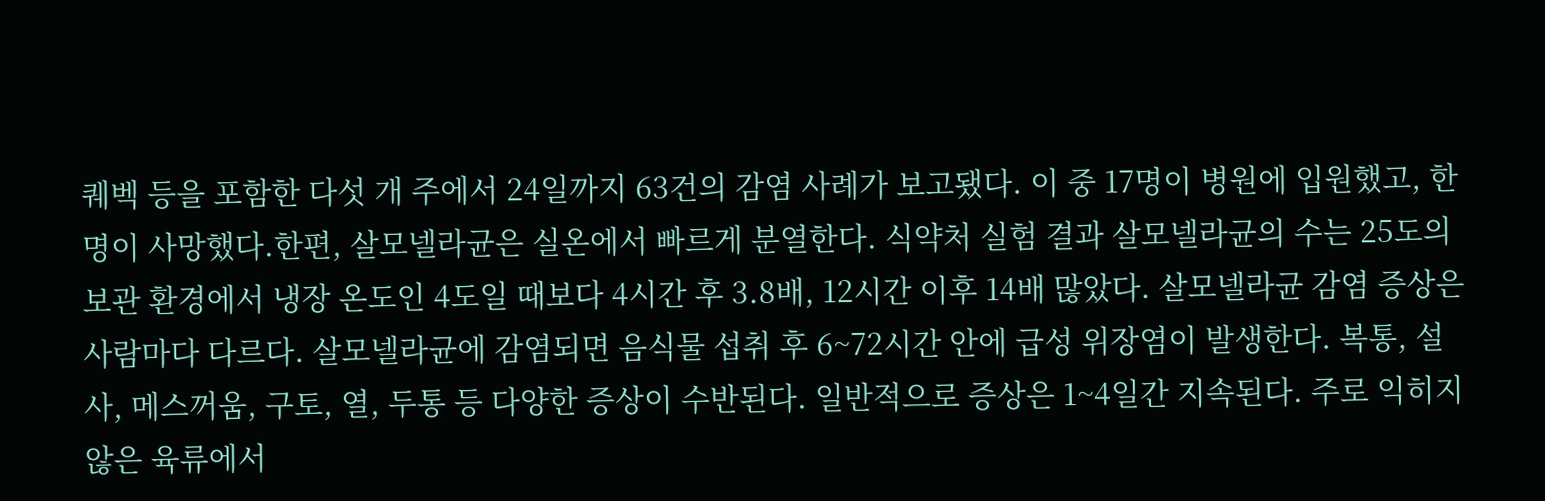퀘벡 등을 포함한 다섯 개 주에서 24일까지 63건의 감염 사례가 보고됐다. 이 중 17명이 병원에 입원했고, 한 명이 사망했다.한편, 살모넬라균은 실온에서 빠르게 분열한다. 식약처 실험 결과 살모넬라균의 수는 25도의 보관 환경에서 냉장 온도인 4도일 때보다 4시간 후 3.8배, 12시간 이후 14배 많았다. 살모넬라균 감염 증상은 사람마다 다르다. 살모넬라균에 감염되면 음식물 섭취 후 6~72시간 안에 급성 위장염이 발생한다. 복통, 설사, 메스꺼움, 구토, 열, 두통 등 다양한 증상이 수반된다. 일반적으로 증상은 1~4일간 지속된다. 주로 익히지 않은 육류에서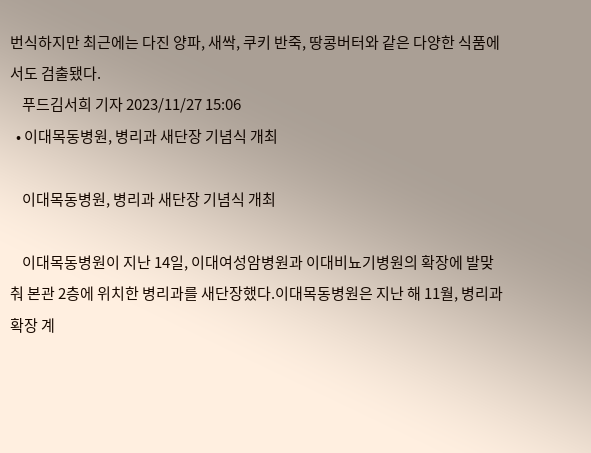번식하지만 최근에는 다진 양파, 새싹, 쿠키 반죽, 땅콩버터와 같은 다양한 식품에서도 검출됐다.
    푸드김서희 기자 2023/11/27 15:06
  • 이대목동병원, 병리과 새단장 기념식 개최

    이대목동병원, 병리과 새단장 기념식 개최

    이대목동병원이 지난 14일, 이대여성암병원과 이대비뇨기병원의 확장에 발맞춰 본관 2층에 위치한 병리과를 새단장했다.이대목동병원은 지난 해 11월, 병리과 확장 계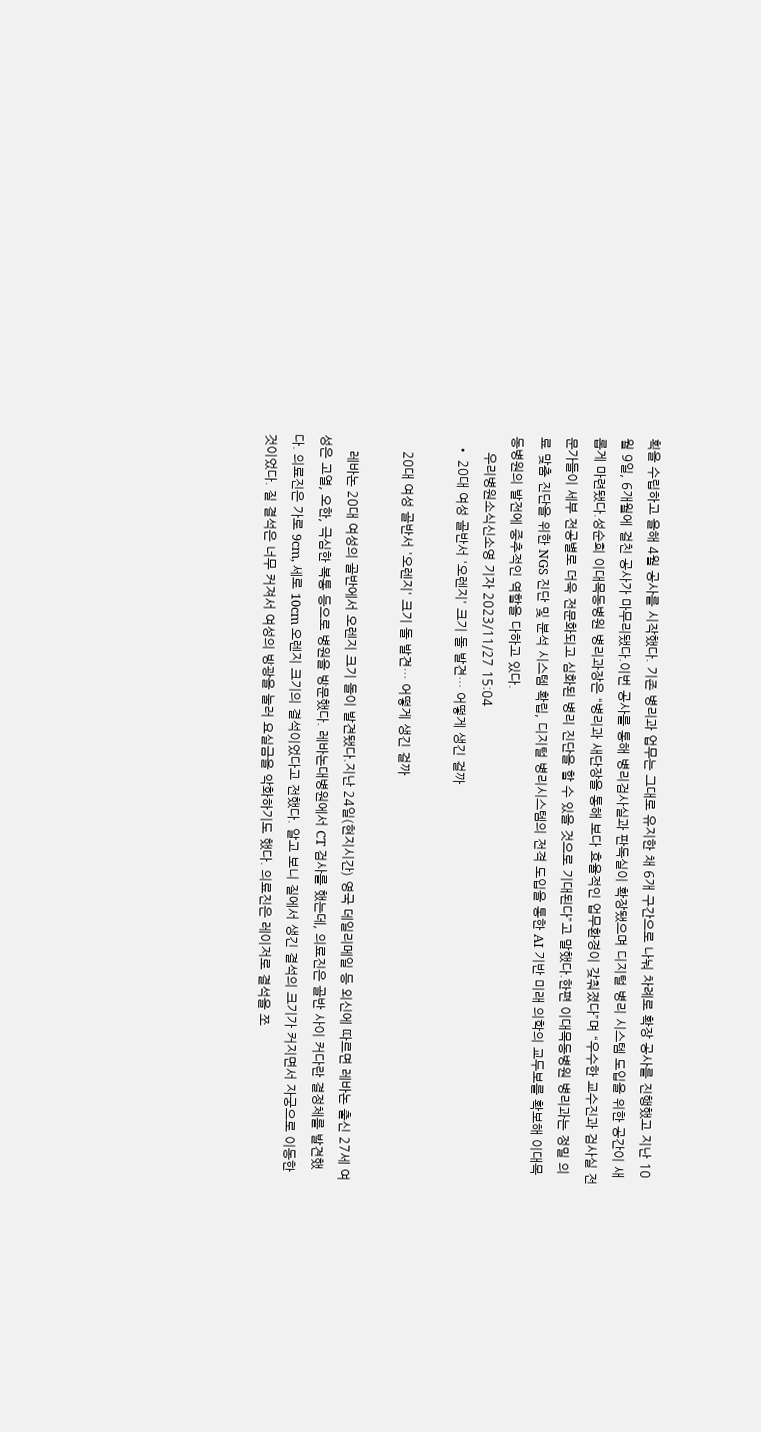획을 수립하고 올해 4월 공사를 시작했다. 기존 병리과 업무는 그대로 유지한 채 6개 구간으로 나눠 차례로 확장 공사를 진행했고 지난 10월 9일, 6개월에 걸친 공사가 마무리됐다.이번 공사를 통해 병리검사실과 판독실이 확장됐으며 디지털 병리 시스템 도입을 위한 공간이 새롭게 마련됐다.성순희 이대목동병원 병리과장은 “병리과 새단장을 통해 보다 효율적인 업무환경이 갖춰졌다”며 “우수한 교수진과 검사실 전문가들이 세부 전공별로 더욱 전문화되고 심화된 병리 진단을 할 수 있을 것으로 기대된다”고 말했다.한편 이대목동병원 병리과는 정밀 의료 맞춤 진단을 위한 NGS 진단 및 분석 시스템 확립, 디지털 병리시스템의 전격 도입을 통한 AI 기반 미래 의학의 교두보를 확보해 이대목동병원의 발전에 중추적인 역할을 다하고 있다.
    우리병원소식신소영 기자 2023/11/27 15:04
  • 20대 여성 골반서 '오렌지' 크기 돌 발견… 어떻게 생긴 걸까

    20대 여성 골반서 '오렌지' 크기 돌 발견… 어떻게 생긴 걸까

    레바논 20대 여성의 골반에서 오렌지 크기 돌이 발견됐다.지난 24일(현지시간) 영국 데일리메일 등 외신에 따르면 레바논 출신 27세 여성은 고열, 오한, 극심한 복통 등으로 병원을 방문했다. 레바논대병원에서 CT 검사를 했는데, 의료진은 골반 사이 커다란 결정체를 발견했다. 의료진은 가로 9cm, 세로 10cm 오렌지 크기의 결석이었다고 전했다. 알고 보니 질에서 생긴 결석의 크기가 커지면서 자궁으로 이동한 것이었다. 질 결석은 너무 커져서 여성의 방광을 눌러 요실금을 악화하기도 했다. 의료진은 레이저로 결석을 쪼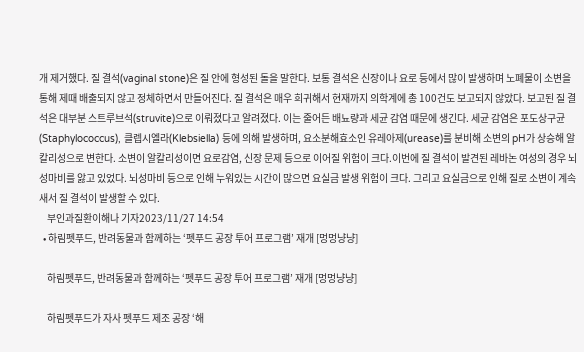개 제거했다. 질 결석(vaginal stone)은 질 안에 형성된 돌을 말한다. 보통 결석은 신장이나 요로 등에서 많이 발생하며 노폐물이 소변을 통해 제때 배출되지 않고 정체하면서 만들어진다. 질 결석은 매우 희귀해서 현재까지 의학계에 총 100건도 보고되지 않았다. 보고된 질 결석은 대부분 스트루브석(struvite)으로 이뤄졌다고 알려졌다. 이는 줄어든 배뇨량과 세균 감염 때문에 생긴다. 세균 감염은 포도상구균(Staphylococcus), 클렙시엘라(Klebsiella) 등에 의해 발생하며, 요소분해효소인 유레아제(urease)를 분비해 소변의 pH가 상승해 알칼리성으로 변한다. 소변이 알칼리성이면 요로감염, 신장 문제 등으로 이어질 위험이 크다.이번에 질 결석이 발견된 레바논 여성의 경우 뇌성마비를 앓고 있었다. 뇌성마비 등으로 인해 누워있는 시간이 많으면 요실금 발생 위험이 크다. 그리고 요실금으로 인해 질로 소변이 계속 새서 질 결석이 발생할 수 있다.
    부인과질환이해나 기자2023/11/27 14:54
  • 하림펫푸드, 반려동물과 함께하는 ‘펫푸드 공장 투어 프로그램’ 재개 [멍멍냥냥]

    하림펫푸드, 반려동물과 함께하는 ‘펫푸드 공장 투어 프로그램’ 재개 [멍멍냥냥]

    하림펫푸드가 자사 펫푸드 제조 공장 ‘해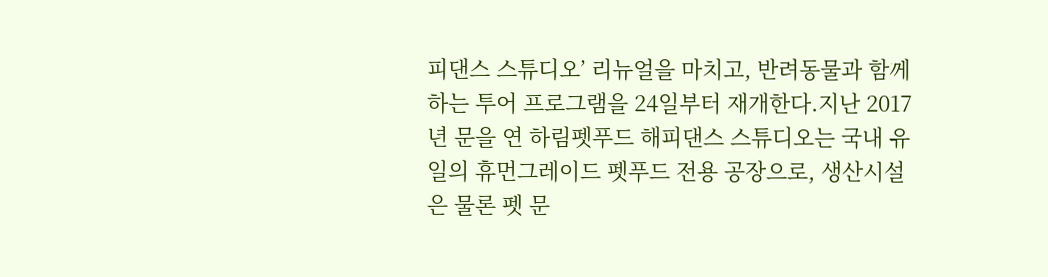피댄스 스튜디오’ 리뉴얼을 마치고, 반려동물과 함께하는 투어 프로그램을 24일부터 재개한다.지난 2017년 문을 연 하림펫푸드 해피댄스 스튜디오는 국내 유일의 휴먼그레이드 펫푸드 전용 공장으로, 생산시설은 물론 펫 문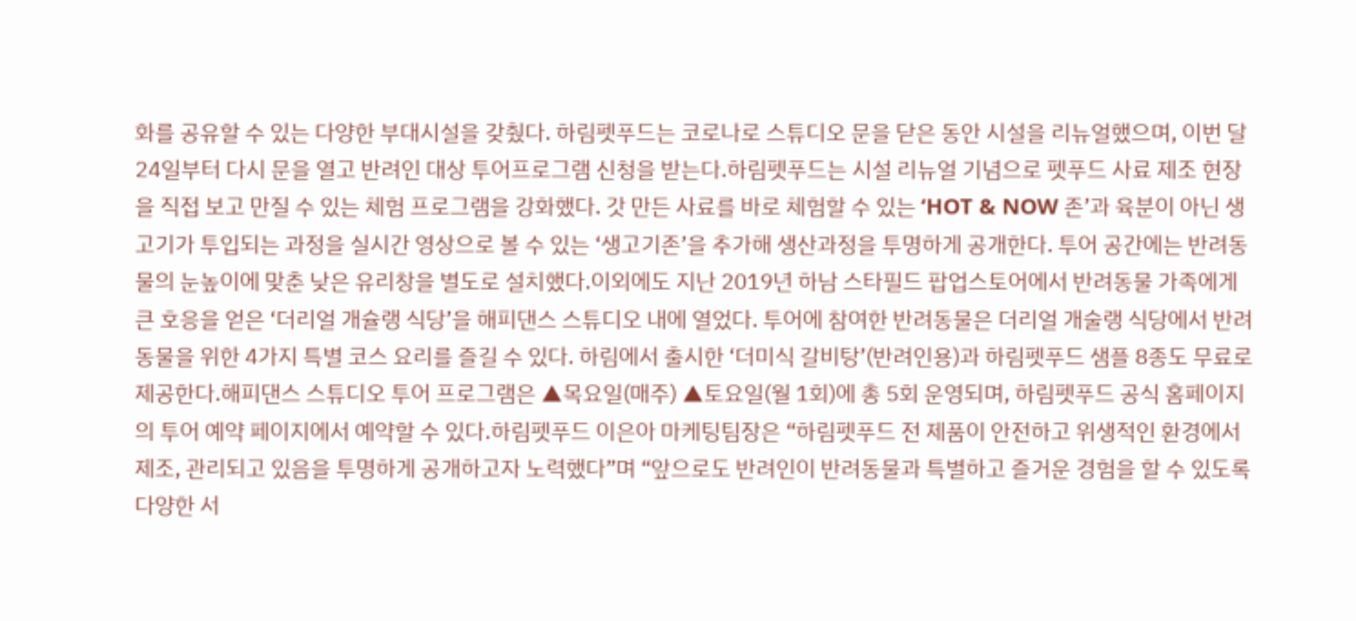화를 공유할 수 있는 다양한 부대시설을 갖췄다. 하림펫푸드는 코로나로 스튜디오 문을 닫은 동안 시설을 리뉴얼했으며, 이번 달 24일부터 다시 문을 열고 반려인 대상 투어프로그램 신청을 받는다.하림펫푸드는 시설 리뉴얼 기념으로 펫푸드 사료 제조 현장을 직접 보고 만질 수 있는 체험 프로그램을 강화했다. 갓 만든 사료를 바로 체험할 수 있는 ‘HOT & NOW 존’과 육분이 아닌 생고기가 투입되는 과정을 실시간 영상으로 볼 수 있는 ‘생고기존’을 추가해 생산과정을 투명하게 공개한다. 투어 공간에는 반려동물의 눈높이에 맞춘 낮은 유리창을 별도로 설치했다.이외에도 지난 2019년 하남 스타필드 팝업스토어에서 반려동물 가족에게 큰 호응을 얻은 ‘더리얼 개슐랭 식당’을 해피댄스 스튜디오 내에 열었다. 투어에 참여한 반려동물은 더리얼 개술랭 식당에서 반려동물을 위한 4가지 특별 코스 요리를 즐길 수 있다. 하림에서 출시한 ‘더미식 갈비탕’(반려인용)과 하림펫푸드 샘플 8종도 무료로 제공한다.해피댄스 스튜디오 투어 프로그램은 ▲목요일(매주) ▲토요일(월 1회)에 총 5회 운영되며, 하림펫푸드 공식 홈페이지의 투어 예약 페이지에서 예약할 수 있다.하림펫푸드 이은아 마케팅팀장은 “하림펫푸드 전 제품이 안전하고 위생적인 환경에서 제조, 관리되고 있음을 투명하게 공개하고자 노력했다”며 “앞으로도 반려인이 반려동물과 특별하고 즐거운 경험을 할 수 있도록 다양한 서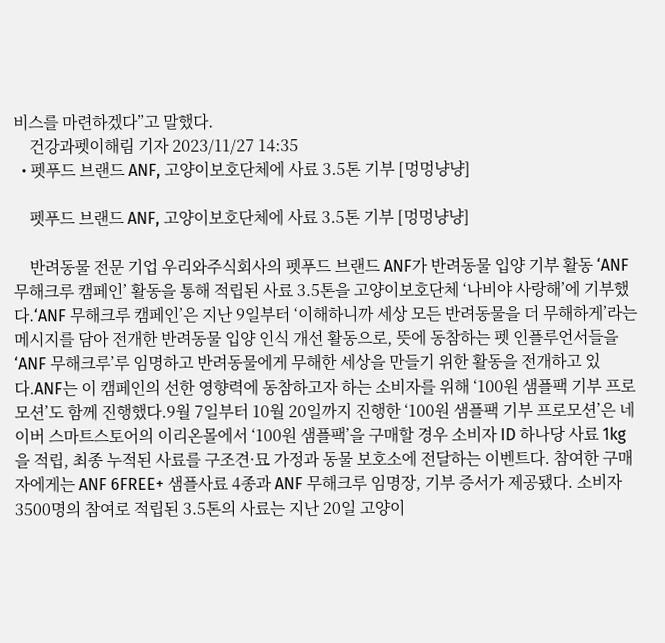비스를 마련하겠다”고 말했다.
    건강과펫이해림 기자 2023/11/27 14:35
  • 펫푸드 브랜드 ANF, 고양이보호단체에 사료 3.5톤 기부 [멍멍냥냥]

    펫푸드 브랜드 ANF, 고양이보호단체에 사료 3.5톤 기부 [멍멍냥냥]

    반려동물 전문 기업 우리와주식회사의 펫푸드 브랜드 ANF가 반려동물 입양 기부 활동 ‘ANF 무해크루 캠페인’ 활동을 통해 적립된 사료 3.5톤을 고양이보호단체 ‘나비야 사랑해’에 기부했다.‘ANF 무해크루 캠페인’은 지난 9일부터 ‘이해하니까 세상 모든 반려동물을 더 무해하게’라는 메시지를 담아 전개한 반려동물 입양 인식 개선 활동으로, 뜻에 동참하는 펫 인플루언서들을 ‘ANF 무해크루’루 임명하고 반려동물에게 무해한 세상을 만들기 위한 활동을 전개하고 있다.ANF는 이 캠페인의 선한 영향력에 동참하고자 하는 소비자를 위해 ‘100원 샘플팩 기부 프로모션’도 함께 진행했다.9월 7일부터 10월 20일까지 진행한 ‘100원 샘플팩 기부 프로모션’은 네이버 스마트스토어의 이리온몰에서 ‘100원 샘플팩’을 구매할 경우 소비자 ID 하나당 사료 1kg을 적립, 최종 누적된 사료를 구조견·묘 가정과 동물 보호소에 전달하는 이벤트다. 참여한 구매자에게는 ANF 6FREE+ 샘플사료 4종과 ANF 무해크루 임명장, 기부 증서가 제공됐다. 소비자 3500명의 참여로 적립된 3.5톤의 사료는 지난 20일 고양이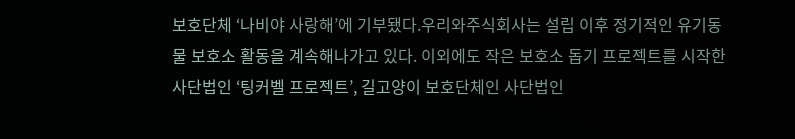보호단체 ‘나비야 사랑해’에 기부됐다.우리와주식회사는 설립 이후 정기적인 유기동물 보호소 활동을 계속해나가고 있다. 이외에도 작은 보호소 돕기 프로젝트를 시작한 사단법인 ‘팅커벨 프로젝트’, 길고양이 보호단체인 사단법인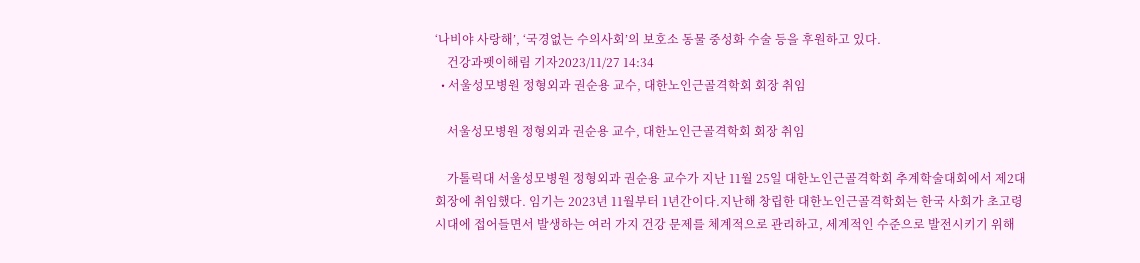‘나비야 사랑해’, ‘국경없는 수의사회’의 보호소 동물 중성화 수술 등을 후원하고 있다.
    건강과펫이해림 기자2023/11/27 14:34
  • 서울성모병원 정형외과 권순용 교수, 대한노인근골격학회 회장 취임

    서울성모병원 정형외과 권순용 교수, 대한노인근골격학회 회장 취임

    가톨릭대 서울성모병원 정형외과 권순용 교수가 지난 11월 25일 대한노인근골격학회 추계학술대회에서 제2대 회장에 취임했다. 임기는 2023년 11월부터 1년간이다.지난해 창립한 대한노인근골격학회는 한국 사회가 초고령 시대에 접어들면서 발생하는 여러 가지 건강 문제를 체계적으로 관리하고, 세계적인 수준으로 발전시키기 위해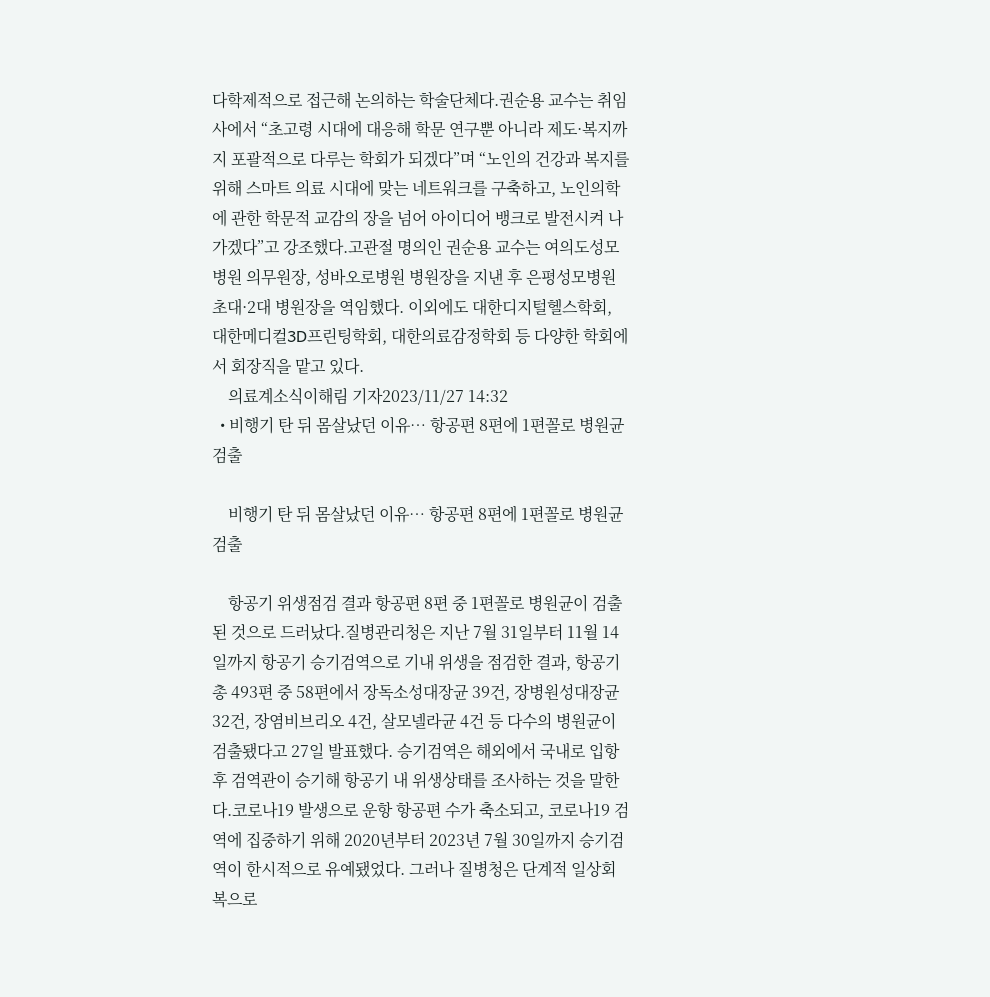다학제적으로 접근해 논의하는 학술단체다.권순용 교수는 취임사에서 “초고령 시대에 대응해 학문 연구뿐 아니라 제도·복지까지 포괄적으로 다루는 학회가 되겠다”며 “노인의 건강과 복지를 위해 스마트 의료 시대에 맞는 네트워크를 구축하고, 노인의학에 관한 학문적 교감의 장을 넘어 아이디어 뱅크로 발전시켜 나가겠다”고 강조했다.고관절 명의인 권순용 교수는 여의도성모병원 의무원장, 성바오로병원 병원장을 지낸 후 은평성모병원 초대·2대 병원장을 역임했다. 이외에도 대한디지털헬스학회, 대한메디컬3D프린팅학회, 대한의료감정학회 등 다양한 학회에서 회장직을 맡고 있다.
    의료계소식이해림 기자2023/11/27 14:32
  • 비행기 탄 뒤 몸살났던 이유… 항공편 8편에 1편꼴로 병원균 검출

    비행기 탄 뒤 몸살났던 이유… 항공편 8편에 1편꼴로 병원균 검출

    항공기 위생점검 결과 항공편 8편 중 1편꼴로 병원균이 검출된 것으로 드러났다.질병관리청은 지난 7월 31일부터 11월 14일까지 항공기 승기검역으로 기내 위생을 점검한 결과, 항공기 총 493편 중 58편에서 장독소성대장균 39건, 장병원성대장균 32건, 장염비브리오 4건, 살모넬라균 4건 등 다수의 병원균이 검출됐다고 27일 발표했다. 승기검역은 해외에서 국내로 입항 후 검역관이 승기해 항공기 내 위생상태를 조사하는 것을 말한다.코로나19 발생으로 운항 항공편 수가 축소되고, 코로나19 검역에 집중하기 위해 2020년부터 2023년 7월 30일까지 승기검역이 한시적으로 유예됐었다. 그러나 질병청은 단계적 일상회복으로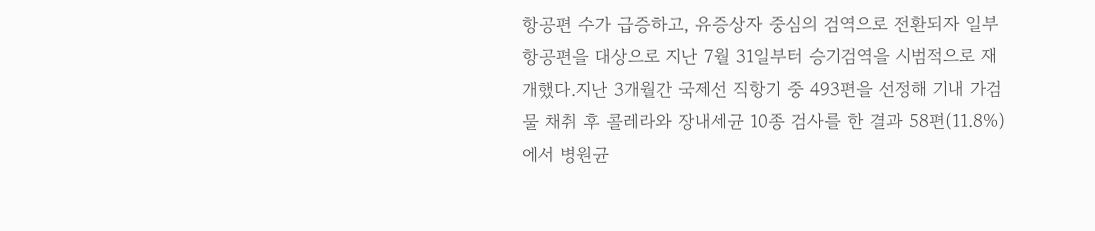항공편 수가 급증하고, 유증상자 중심의 검역으로 전환되자 일부 항공편을 대상으로 지난 7월 31일부터 승기검역을 시범적으로 재개했다.지난 3개월간 국제선 직항기 중 493편을 선정해 기내 가검물 채취 후 콜레라와 장내세균 10종 검사를 한 결과 58편(11.8%)에서 병원균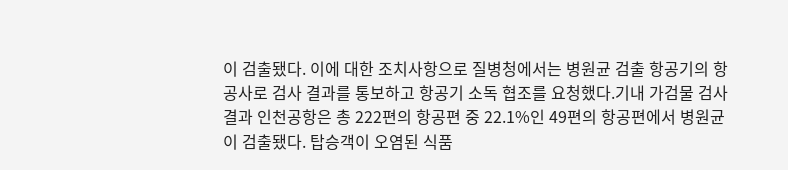이 검출됐다. 이에 대한 조치사항으로 질병청에서는 병원균 검출 항공기의 항공사로 검사 결과를 통보하고 항공기 소독 협조를 요청했다.기내 가검물 검사 결과 인천공항은 총 222편의 항공편 중 22.1%인 49편의 항공편에서 병원균이 검출됐다. 탑승객이 오염된 식품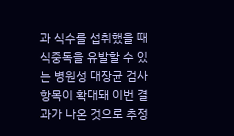과 식수를 섭취했을 때 식중독을 유발할 수 있는 병원성 대장균 검사항목이 확대돼 이번 결과가 나온 것으로 추정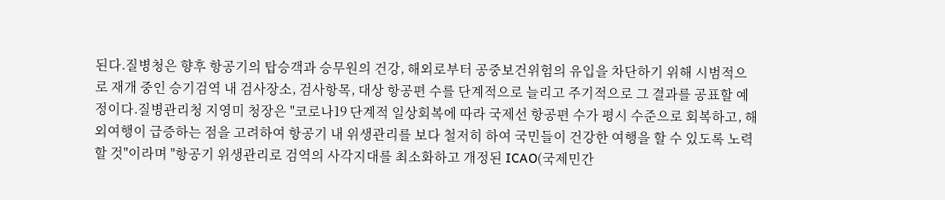된다.질병청은 향후 항공기의 탑승객과 승무원의 건강, 해외로부터 공중보건위험의 유입을 차단하기 위해 시범적으로 재개 중인 승기검역 내 검사장소, 검사항목, 대상 항공편 수를 단계적으로 늘리고 주기적으로 그 결과를 공표할 예정이다.질병관리청 지영미 청장은 "코로나19 단계적 일상회복에 따라 국제선 항공편 수가 평시 수준으로 회복하고, 해외여행이 급증하는 점을 고려하여 항공기 내 위생관리를 보다 철저히 하여 국민들이 건강한 여행을 할 수 있도록 노력할 것"이라며 "항공기 위생관리로 검역의 사각지대를 최소화하고 개정된 ICAO(국제민간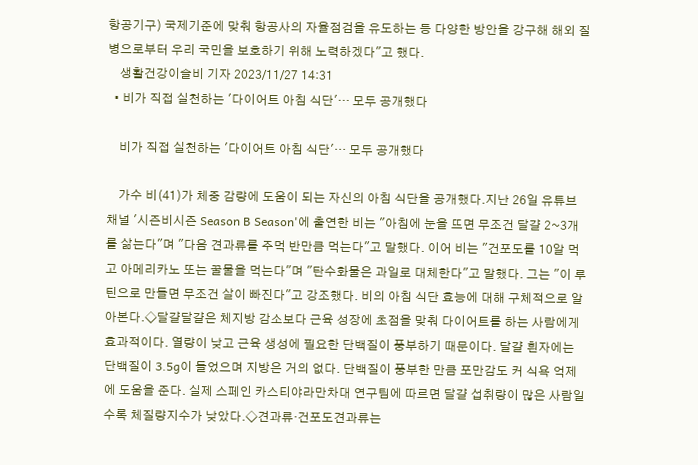항공기구) 국제기준에 맞춰 항공사의 자율점검을 유도하는 등 다양한 방안을 강구해 해외 질병으로부터 우리 국민을 보호하기 위해 노력하겠다"고 했다.
    생활건강이슬비 기자 2023/11/27 14:31
  • 비가 직접 실천하는 '다이어트 아침 식단'… 모두 공개했다

    비가 직접 실천하는 '다이어트 아침 식단'… 모두 공개했다

    가수 비(41)가 체중 감량에 도움이 되는 자신의 아침 식단을 공개했다.지난 26일 유튜브 채널 '시즌비시즌 Season B Season'에 출연한 비는 "아침에 눈을 뜨면 무조건 달걀 2~3개를 삶는다"며 "다음 견과류를 주먹 반만큼 먹는다"고 말했다. 이어 비는 "건포도를 10알 먹고 아메리카노 또는 꿀물을 먹는다"며 "탄수화물은 과일로 대체한다"고 말했다. 그는 "이 루틴으로 만들면 무조건 살이 빠진다"고 강조했다. 비의 아침 식단 효능에 대해 구체적으로 알아본다.◇달걀달걀은 체지방 감소보다 근육 성장에 초점을 맞춰 다이어트를 하는 사람에게 효과적이다. 열량이 낮고 근육 생성에 필요한 단백질이 풍부하기 때문이다. 달걀 흰자에는 단백질이 3.5g이 들었으며 지방은 거의 없다. 단백질이 풍부한 만큼 포만감도 커 식욕 억제에 도움을 준다. 실제 스페인 카스티야라만차대 연구팀에 따르면 달걀 섭취량이 많은 사람일수록 체질량지수가 낮았다.◇견과류·건포도견과류는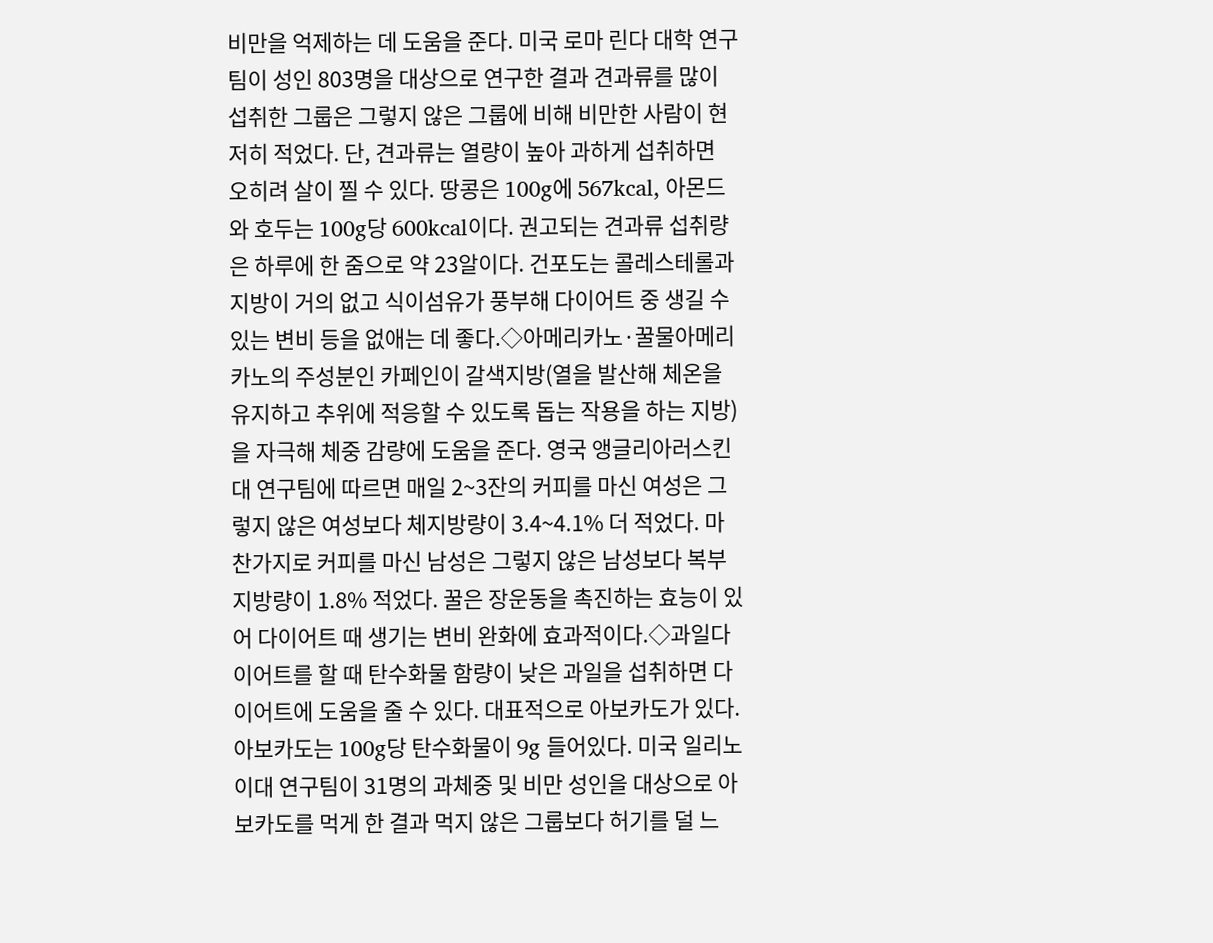비만을 억제하는 데 도움을 준다. 미국 로마 린다 대학 연구팀이 성인 803명을 대상으로 연구한 결과 견과류를 많이 섭취한 그룹은 그렇지 않은 그룹에 비해 비만한 사람이 현저히 적었다. 단, 견과류는 열량이 높아 과하게 섭취하면 오히려 살이 찔 수 있다. 땅콩은 100g에 567kcal, 아몬드와 호두는 100g당 600kcal이다. 권고되는 견과류 섭취량은 하루에 한 줌으로 약 23알이다. 건포도는 콜레스테롤과 지방이 거의 없고 식이섬유가 풍부해 다이어트 중 생길 수 있는 변비 등을 없애는 데 좋다.◇아메리카노·꿀물아메리카노의 주성분인 카페인이 갈색지방(열을 발산해 체온을 유지하고 추위에 적응할 수 있도록 돕는 작용을 하는 지방)을 자극해 체중 감량에 도움을 준다. 영국 앵글리아러스킨대 연구팀에 따르면 매일 2~3잔의 커피를 마신 여성은 그렇지 않은 여성보다 체지방량이 3.4~4.1% 더 적었다. 마찬가지로 커피를 마신 남성은 그렇지 않은 남성보다 복부 지방량이 1.8% 적었다. 꿀은 장운동을 촉진하는 효능이 있어 다이어트 때 생기는 변비 완화에 효과적이다.◇과일다이어트를 할 때 탄수화물 함량이 낮은 과일을 섭취하면 다이어트에 도움을 줄 수 있다. 대표적으로 아보카도가 있다. 아보카도는 100g당 탄수화물이 9g 들어있다. 미국 일리노이대 연구팀이 31명의 과체중 및 비만 성인을 대상으로 아보카도를 먹게 한 결과 먹지 않은 그룹보다 허기를 덜 느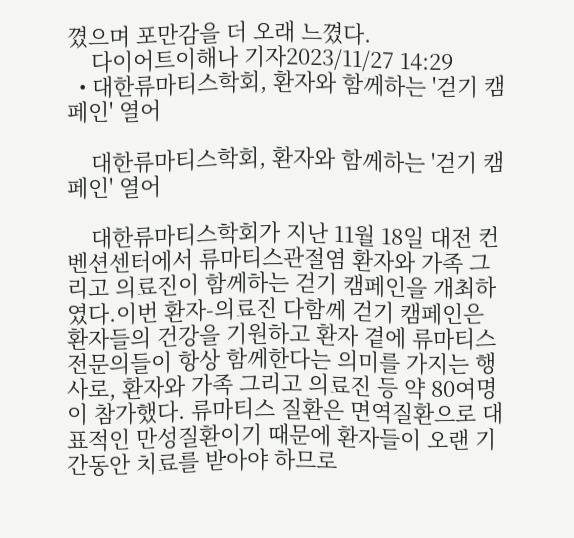꼈으며 포만감을 더 오래 느꼈다.
    다이어트이해나 기자2023/11/27 14:29
  • 대한류마티스학회, 환자와 함께하는 '걷기 캠페인' 열어

    대한류마티스학회, 환자와 함께하는 '걷기 캠페인' 열어

    대한류마티스학회가 지난 11월 18일 대전 컨벤션센터에서 류마티스관절염 환자와 가족 그리고 의료진이 함께하는 걷기 캠페인을 개최하였다.이번 환자-의료진 다함께 걷기 캠페인은 환자들의 건강을 기원하고 환자 곁에 류마티스 전문의들이 항상 함께한다는 의미를 가지는 행사로, 환자와 가족 그리고 의료진 등 약 80여명이 참가했다. 류마티스 질환은 면역질환으로 대표적인 만성질환이기 때문에 환자들이 오랜 기간동안 치료를 받아야 하므로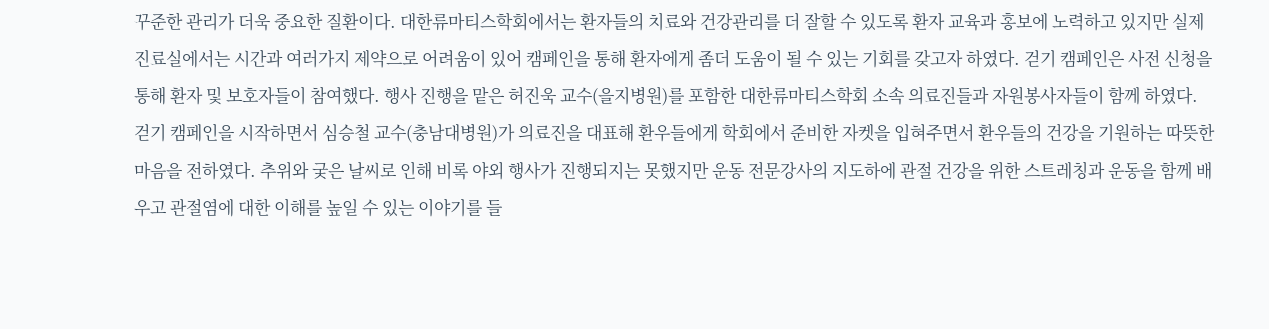꾸준한 관리가 더욱 중요한 질환이다. 대한류마티스학회에서는 환자들의 치료와 건강관리를 더 잘할 수 있도록 환자 교육과 홍보에 노력하고 있지만 실제 진료실에서는 시간과 여러가지 제약으로 어려움이 있어 캠페인을 통해 환자에게 좀더 도움이 될 수 있는 기회를 갖고자 하였다. 걷기 캠페인은 사전 신청을 통해 환자 및 보호자들이 참여했다. 행사 진행을 맡은 허진욱 교수(을지병원)를 포함한 대한류마티스학회 소속 의료진들과 자원봉사자들이 함께 하였다. 걷기 캠페인을 시작하면서 심승철 교수(충남대병원)가 의료진을 대표해 환우들에게 학회에서 준비한 자켓을 입혀주면서 환우들의 건강을 기원하는 따뜻한 마음을 전하였다. 추위와 궂은 날씨로 인해 비록 야외 행사가 진행되지는 못했지만 운동 전문강사의 지도하에 관절 건강을 위한 스트레칭과 운동을 함께 배우고 관절염에 대한 이해를 높일 수 있는 이야기를 들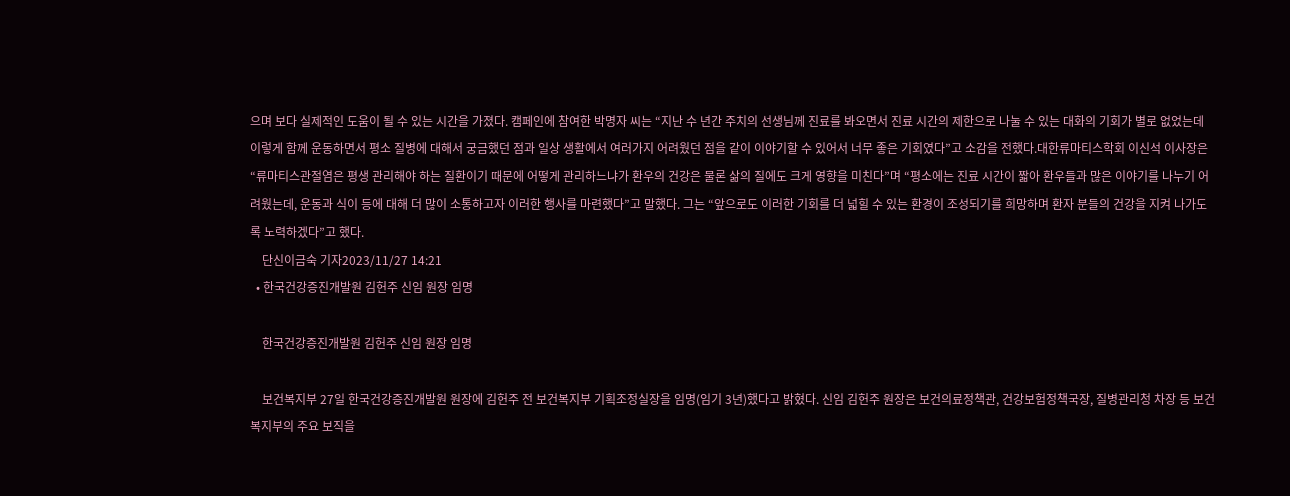으며 보다 실제적인 도움이 될 수 있는 시간을 가졌다. 캠페인에 참여한 박명자 씨는 “지난 수 년간 주치의 선생님께 진료를 봐오면서 진료 시간의 제한으로 나눌 수 있는 대화의 기회가 별로 없었는데 이렇게 함께 운동하면서 평소 질병에 대해서 궁금했던 점과 일상 생활에서 여러가지 어려웠던 점을 같이 이야기할 수 있어서 너무 좋은 기회였다”고 소감을 전했다.대한류마티스학회 이신석 이사장은 “류마티스관절염은 평생 관리해야 하는 질환이기 때문에 어떻게 관리하느냐가 환우의 건강은 물론 삶의 질에도 크게 영향을 미친다”며 “평소에는 진료 시간이 짧아 환우들과 많은 이야기를 나누기 어려웠는데, 운동과 식이 등에 대해 더 많이 소통하고자 이러한 행사를 마련했다”고 말했다. 그는 “앞으로도 이러한 기회를 더 넓힐 수 있는 환경이 조성되기를 희망하며 환자 분들의 건강을 지켜 나가도록 노력하겠다”고 했다.
    단신이금숙 기자2023/11/27 14:21
  • 한국건강증진개발원 김헌주 신임 원장 임명

    한국건강증진개발원 김헌주 신임 원장 임명

    보건복지부 27일 한국건강증진개발원 원장에 김헌주 전 보건복지부 기획조정실장을 임명(임기 3년)했다고 밝혔다. 신임 김헌주 원장은 보건의료정책관, 건강보험정책국장, 질병관리청 차장 등 보건복지부의 주요 보직을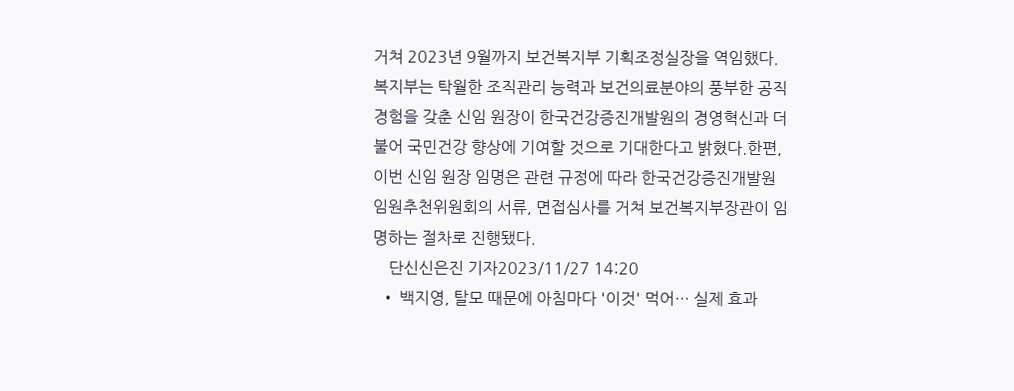거쳐 2023년 9월까지 보건복지부 기획조정실장을 역임했다. 복지부는 탁월한 조직관리 능력과 보건의료분야의 풍부한 공직 경험을 갖춘 신임 원장이 한국건강증진개발원의 경영혁신과 더불어 국민건강 향상에 기여할 것으로 기대한다고 밝혔다.한편, 이번 신임 원장 임명은 관련 규정에 따라 한국건강증진개발원 임원추천위원회의 서류, 면접심사를 거쳐 보건복지부장관이 임명하는 절차로 진행됐다.
    단신신은진 기자2023/11/27 14:20
  • 백지영, 탈모 때문에 아침마다 '이것' 먹어… 실제 효과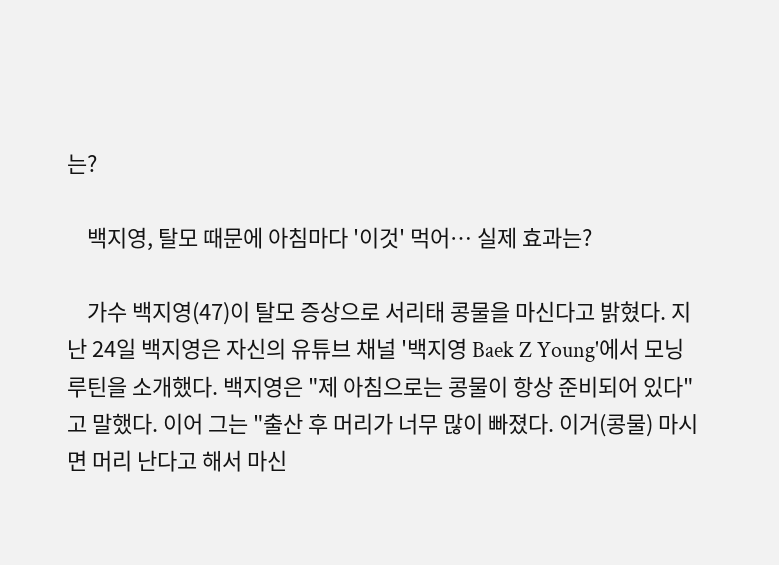는?

    백지영, 탈모 때문에 아침마다 '이것' 먹어… 실제 효과는?

    가수 백지영(47)이 탈모 증상으로 서리태 콩물을 마신다고 밝혔다. 지난 24일 백지영은 자신의 유튜브 채널 '백지영 Baek Z Young'에서 모닝 루틴을 소개했다. 백지영은 "제 아침으로는 콩물이 항상 준비되어 있다"고 말했다. 이어 그는 "출산 후 머리가 너무 많이 빠졌다. 이거(콩물) 마시면 머리 난다고 해서 마신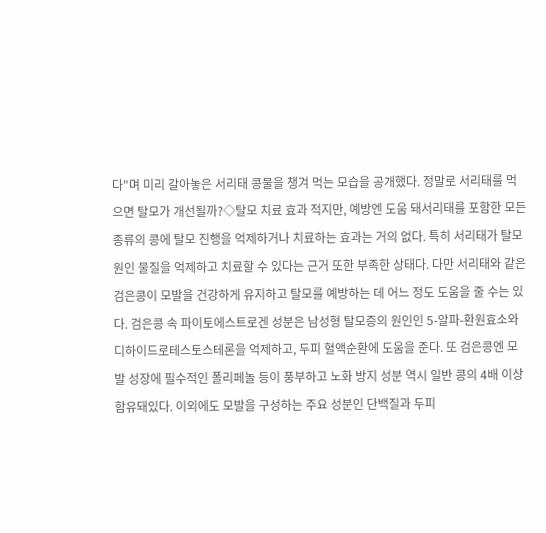다"며 미리 갈아놓은 서리태 콩물을 챙겨 먹는 모습을 공개했다. 정말로 서리태를 먹으면 탈모가 개선될까?◇탈모 치료 효과 적지만, 예방엔 도움 돼서리태를 포함한 모든 종류의 콩에 탈모 진행을 억제하거나 치료하는 효과는 거의 없다. 특히 서리태가 탈모 원인 물질을 억제하고 치료할 수 있다는 근거 또한 부족한 상태다. 다만 서리태와 같은 검은콩이 모발을 건강하게 유지하고 탈모를 예방하는 데 어느 정도 도움을 줄 수는 있다. 검은콩 속 파이토에스트로겐 성분은 남성형 탈모증의 원인인 5-알파-환원효소와 디하이드로테스토스테론을 억제하고, 두피 혈액순환에 도움을 준다. 또 검은콩엔 모발 성장에 필수적인 폴리페놀 등이 풍부하고 노화 방지 성분 역시 일반 콩의 4배 이상 함유돼있다. 이외에도 모발을 구성하는 주요 성분인 단백질과 두피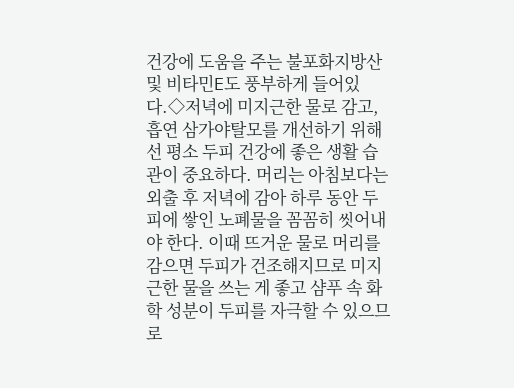건강에 도움을 주는 불포화지방산 및 비타민E도 풍부하게 들어있다.◇저녁에 미지근한 물로 감고, 흡연 삼가야탈모를 개선하기 위해선 평소 두피 건강에 좋은 생활 습관이 중요하다. 머리는 아침보다는 외출 후 저녁에 감아 하루 동안 두피에 쌓인 노폐물을 꼼꼼히 씻어내야 한다. 이때 뜨거운 물로 머리를 감으면 두피가 건조해지므로 미지근한 물을 쓰는 게 좋고 샴푸 속 화학 성분이 두피를 자극할 수 있으므로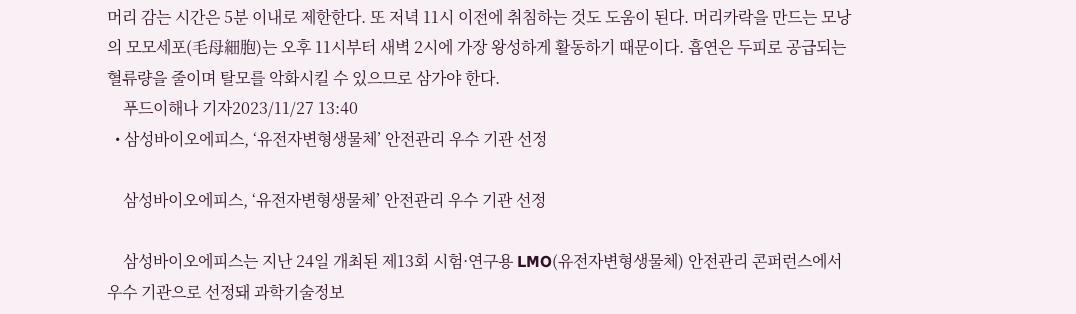머리 감는 시간은 5분 이내로 제한한다. 또 저녁 11시 이전에 취침하는 것도 도움이 된다. 머리카락을 만드는 모낭의 모모세포(毛母細胞)는 오후 11시부터 새벽 2시에 가장 왕성하게 활동하기 때문이다. 흡연은 두피로 공급되는 혈류량을 줄이며 탈모를 악화시킬 수 있으므로 삼가야 한다.
    푸드이해나 기자2023/11/27 13:40
  • 삼성바이오에피스, ‘유전자변형생물체’ 안전관리 우수 기관 선정

    삼성바이오에피스, ‘유전자변형생물체’ 안전관리 우수 기관 선정

    삼성바이오에피스는 지난 24일 개최된 제13회 시험·연구용 LMO(유전자변형생물체) 안전관리 콘퍼런스에서 우수 기관으로 선정돼 과학기술정보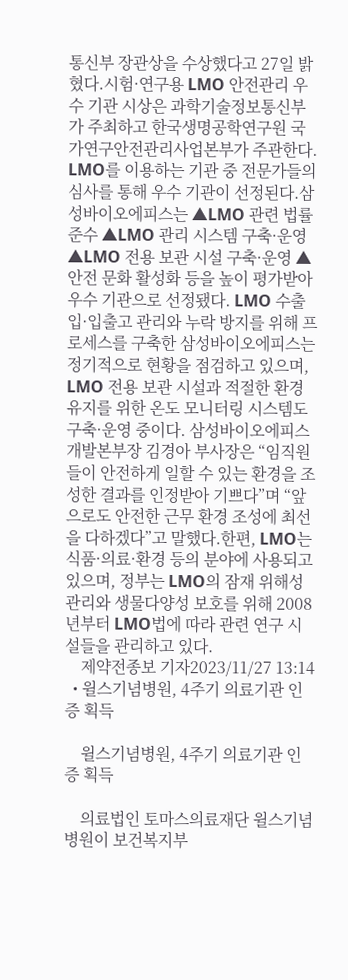통신부 장관상을 수상했다고 27일 밝혔다.시험·연구용 LMO 안전관리 우수 기관 시상은 과학기술정보통신부가 주최하고 한국생명공학연구원 국가연구안전관리사업본부가 주관한다. LMO를 이용하는 기관 중 전문가들의 심사를 통해 우수 기관이 선정된다.삼성바이오에피스는 ▲LMO 관련 법률 준수 ▲LMO 관리 시스템 구축·운영 ▲LMO 전용 보관 시설 구축·운영 ▲안전 문화 활성화 등을 높이 평가받아 우수 기관으로 선정됐다. LMO 수출입·입출고 관리와 누락 방지를 위해 프로세스를 구축한 삼성바이오에피스는 정기적으로 현황을 점검하고 있으며, LMO 전용 보관 시설과 적절한 환경 유지를 위한 온도 모니터링 시스템도 구축·운영 중이다. 삼성바이오에피스 개발본부장 김경아 부사장은 “임직원들이 안전하게 일할 수 있는 환경을 조성한 결과를 인정받아 기쁘다”며 “앞으로도 안전한 근무 환경 조성에 최선을 다하겠다”고 말했다.한편, LMO는 식품·의료·환경 등의 분야에 사용되고 있으며, 정부는 LMO의 잠재 위해성 관리와 생물다양성 보호를 위해 2008년부터 LMO법에 따라 관련 연구 시설들을 관리하고 있다.
    제약전종보 기자2023/11/27 13:14
  • 윌스기념병원, 4주기 의료기관 인증 획득

    윌스기념병원, 4주기 의료기관 인증 획득

    의료법인 토마스의료재단 윌스기념병원이 보건복지부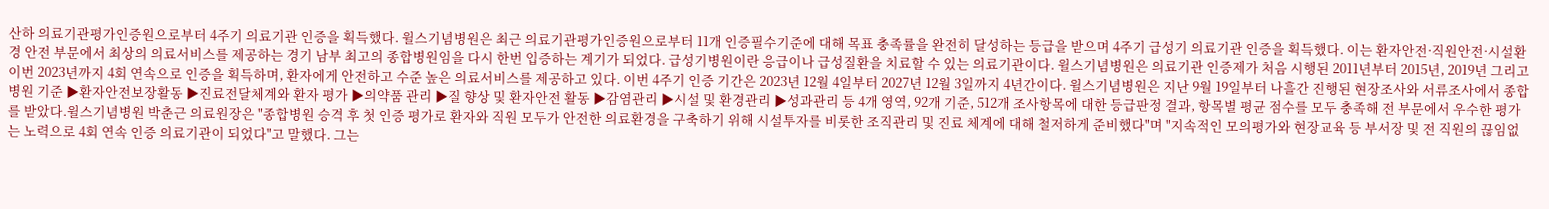산하 의료기관평가인증원으로부터 4주기 의료기관 인증을 획득했다. 윌스기념병원은 최근 의료기관평가인증원으로부터 11개 인증필수기준에 대해 목표 충족률을 완전히 달성하는 등급을 받으며 4주기 급성기 의료기관 인증을 획득했다. 이는 환자안전·직원안전·시설환경 안전 부문에서 최상의 의료서비스를 제공하는 경기 남부 최고의 종합병원임을 다시 한번 입증하는 계기가 되었다. 급성기병원이란 응급이나 급성질환을 치료할 수 있는 의료기관이다. 윌스기념병원은 의료기관 인증제가 처음 시행된 2011년부터 2015년, 2019년 그리고 이번 2023년까지 4회 연속으로 인증을 획득하며, 환자에게 안전하고 수준 높은 의료서비스를 제공하고 있다. 이번 4주기 인증 기간은 2023년 12월 4일부터 2027년 12월 3일까지 4년간이다. 윌스기념병원은 지난 9월 19일부터 나흘간 진행된 현장조사와 서류조사에서 종합병원 기준 ▶환자안전보장활동 ▶진료전달체계와 환자 평가 ▶의약품 관리 ▶질 향상 및 환자안전 활동 ▶감염관리 ▶시설 및 환경관리 ▶성과관리 등 4개 영역, 92개 기준, 512개 조사항목에 대한 등급판정 결과, 항목별 평균 점수를 모두 충족해 전 부문에서 우수한 평가를 받았다.윌스기념병원 박춘근 의료원장은 "종합병원 승격 후 첫 인증 평가로 환자와 직원 모두가 안전한 의료환경을 구축하기 위해 시설투자를 비롯한 조직관리 및 진료 체계에 대해 철저하게 준비했다"며 "지속적인 모의평가와 현장교육 등 부서장 및 전 직원의 끊임없는 노력으로 4회 연속 인증 의료기관이 되었다"고 말했다. 그는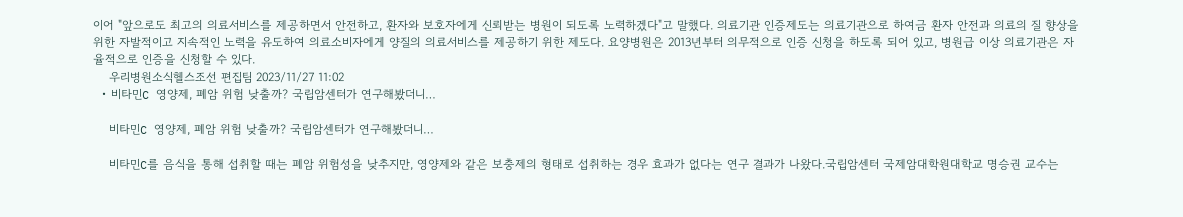이어 "앞으로도 최고의 의료서비스를 제공하면서 안전하고, 환자와 보호자에게 신뢰받는 병원이 되도록 노력하겠다"고 말했다. 의료기관 인증제도는 의료기관으로 하여금 환자 안전과 의료의 질 향상을 위한 자발적이고 지속적인 노력을 유도하여 의료소비자에게 양질의 의료서비스를 제공하기 위한 제도다. 요양병원은 2013년부터 의무적으로 인증 신청을 하도록 되어 있고, 병원급 이상 의료기관은 자율적으로 인증을 신청할 수 있다.
    우리병원소식헬스조선 편집팀 2023/11/27 11:02
  • 비타민C 영양제, 폐암 위험 낮출까? 국립암센터가 연구해봤더니…

    비타민C 영양제, 폐암 위험 낮출까? 국립암센터가 연구해봤더니…

    비타민C를 음식을 통해 섭취할 때는 폐암 위험성을 낮추지만, 영양제와 같은 보충제의 형태로 섭취하는 경우 효과가 없다는 연구 결과가 나왔다.국립암센터 국제암대학원대학교 명승권 교수는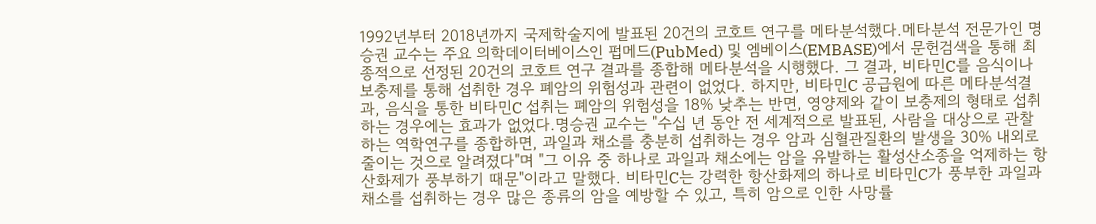1992년부터 2018년까지 국제학술지에 발표된 20건의 코호트 연구를 메타분석했다.메타분석 전문가인 명승권 교수는 주요 의학데이터베이스인 펍메드(PubMed) 및 엠베이스(EMBASE)에서 문헌검색을 통해 최종적으로 선정된 20건의 코호트 연구 결과를 종합해 메타분석을 시행했다. 그 결과, 비타민C를 음식이나 보충제를 통해 섭취한 경우 폐암의 위험성과 관련이 없었다. 하지만, 비타민C 공급원에 따른 메타분석결과, 음식을 통한 비타민C 섭취는 폐암의 위험성을 18% 낮추는 반면, 영양제와 같이 보충제의 형태로 섭취하는 경우에는 효과가 없었다.명승권 교수는 "수십 년 동안 전 세계적으로 발표된, 사람을 대상으로 관찰하는 역학연구를 종합하면, 과일과 채소를 충분히 섭취하는 경우 암과 심혈관질환의 발생을 30% 내외로 줄이는 것으로 알려졌다"며 "그 이유 중 하나로 과일과 채소에는 암을 유발하는 활성산소종을 억제하는 항산화제가 풍부하기 때문"이라고 말했다. 비타민C는 강력한 항산화제의 하나로 비타민C가 풍부한 과일과 채소를 섭취하는 경우 많은 종류의 암을 예방할 수 있고, 특히 암으로 인한 사망률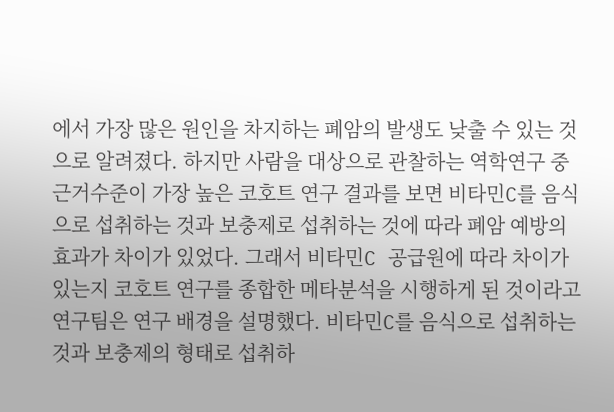에서 가장 많은 원인을 차지하는 폐암의 발생도 낮출 수 있는 것으로 알려졌다. 하지만 사람을 대상으로 관찰하는 역학연구 중 근거수준이 가장 높은 코호트 연구 결과를 보면 비타민C를 음식으로 섭취하는 것과 보충제로 섭취하는 것에 따라 폐암 예방의 효과가 차이가 있었다. 그래서 비타민C 공급원에 따라 차이가 있는지 코호트 연구를 종합한 메타분석을 시행하게 된 것이라고 연구팀은 연구 배경을 설명했다. 비타민C를 음식으로 섭취하는 것과 보충제의 형태로 섭취하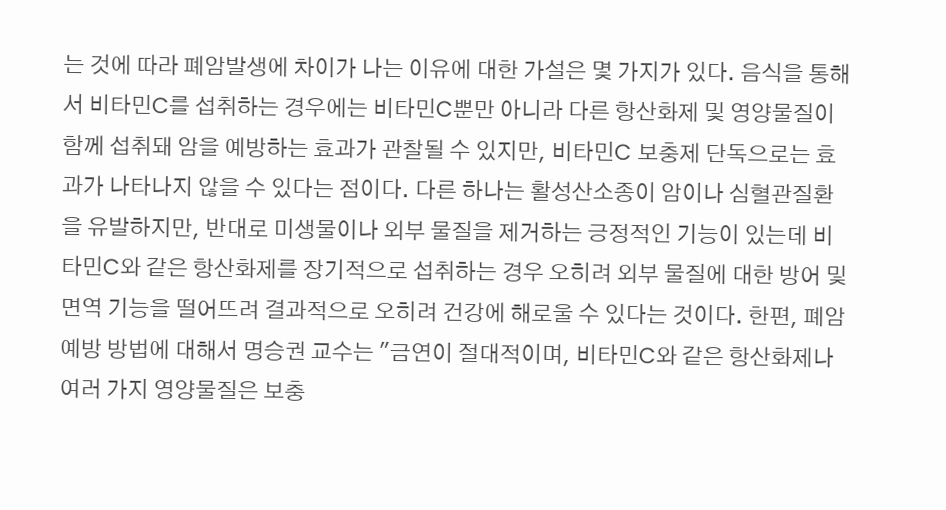는 것에 따라 폐암발생에 차이가 나는 이유에 대한 가설은 몇 가지가 있다. 음식을 통해서 비타민C를 섭취하는 경우에는 비타민C뿐만 아니라 다른 항산화제 및 영양물질이 함께 섭취돼 암을 예방하는 효과가 관찰될 수 있지만, 비타민C 보충제 단독으로는 효과가 나타나지 않을 수 있다는 점이다. 다른 하나는 활성산소종이 암이나 심혈관질환을 유발하지만, 반대로 미생물이나 외부 물질을 제거하는 긍정적인 기능이 있는데 비타민C와 같은 항산화제를 장기적으로 섭취하는 경우 오히려 외부 물질에 대한 방어 및 면역 기능을 떨어뜨려 결과적으로 오히려 건강에 해로울 수 있다는 것이다. 한편, 폐암 예방 방법에 대해서 명승권 교수는 "금연이 절대적이며, 비타민C와 같은 항산화제나 여러 가지 영양물질은 보충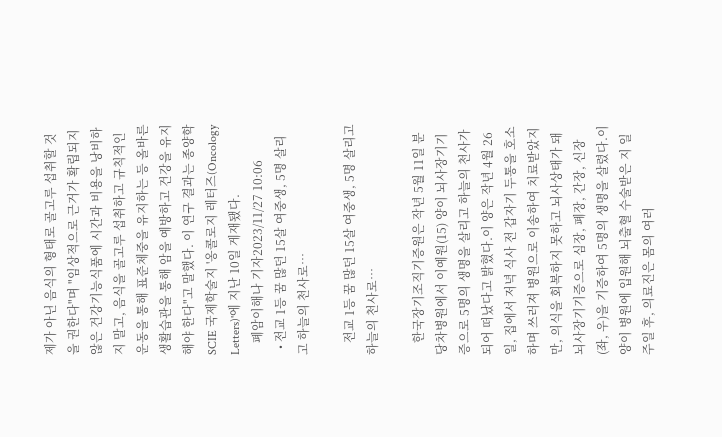제가 아닌 음식의 형태로 골고루 섭취할 것을 권한다"며 "임상적으로 근거가 확립되지 않은 건강기능식품에 시간과 비용을 낭비하지 말고, 음식을 골고루 섭취하고 규칙적인 운동을 통해 표준체중을 유지하는 등 올바른 생활습관을 통해 암을 예방하고 건강을 유지해야 한다"고 말했다. 이 연구 결과는 종양학 SCIE 국제학술지 '옹콜로지 레터즈(Oncology Letters)'에 지난 10일 게재됐다.
    폐암이해나 기자2023/11/27 10:06
  • 전교 1등 꿈 많던 15살 여중생, 5명 살리고 하늘의 천사로…

    전교 1등 꿈 많던 15살 여중생, 5명 살리고 하늘의 천사로…

    한국장기조직기증원은 작년 5월 11일 분당차병원에서 이예원(15) 양이 뇌사장기기증으로 5명의 생명을 살리고 하늘의 천사가 되어 떠났다고 밝혔다.이 양은 작년 4월 26일, 집에서 저녁 식사 전 갑자기 두통을 호소하며 쓰러져 병원으로 이송하여 치료받았지만, 의식을 회복하지 못하고 뇌사상태가 돼 뇌사장기기증으로 심장, 폐장, 간장, 신장(좌, 우)을 기증하여 5명의 생명을 살렸다.이 양이 병원에 입원해 뇌출혈 수술받은 지 일주일 후, 의료진은 몸의 여러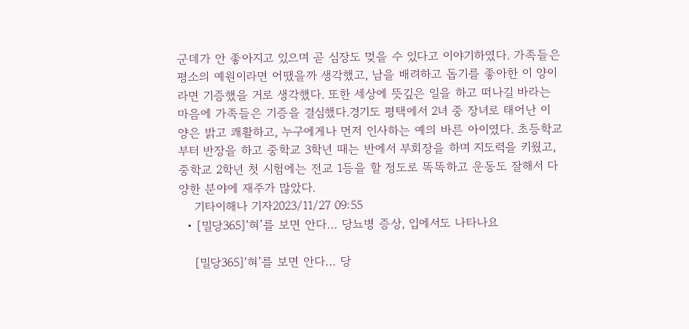군데가 안 좋아지고 있으며 곧 심장도 멎을 수 있다고 이야기하였다. 가족들은 평소의 예원이라면 어땠을까 생각했고, 남을 배려하고 돕기를 좋아한 이 양이라면 기증했을 거로 생각했다. 또한 세상에 뜻깊은 일을 하고 떠나길 바라는 마음에 가족들은 기증을 결심했다.경기도 평택에서 2녀 중 장녀로 태어난 이 양은 밝고 쾌활하고, 누구에게나 먼저 인사하는 예의 바른 아이였다. 초등학교부터 반장을 하고 중학교 3학년 때는 반에서 부회장을 하며 지도력을 키웠고, 중학교 2학년 첫 시험에는 전교 1등을 할 정도로 똑똑하고 운동도 잘해서 다양한 분야에 재주가 많았다.
    기타이해나 기자2023/11/27 09:55
  • [밀당365]‘혀’를 보면 안다… 당뇨병 증상, 입에서도 나타나요

    [밀당365]‘혀’를 보면 안다… 당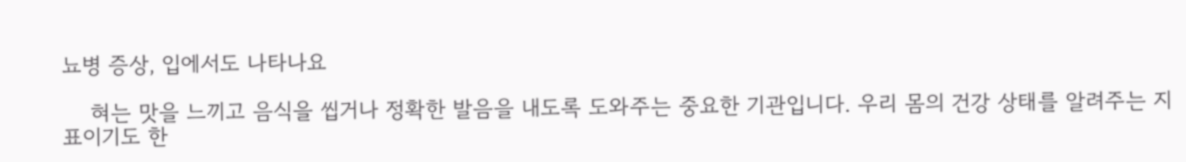뇨병 증상, 입에서도 나타나요

    혀는 맛을 느끼고 음식을 씹거나 정확한 발음을 내도록 도와주는 중요한 기관입니다. 우리 몸의 건강 상태를 알려주는 지표이기도 한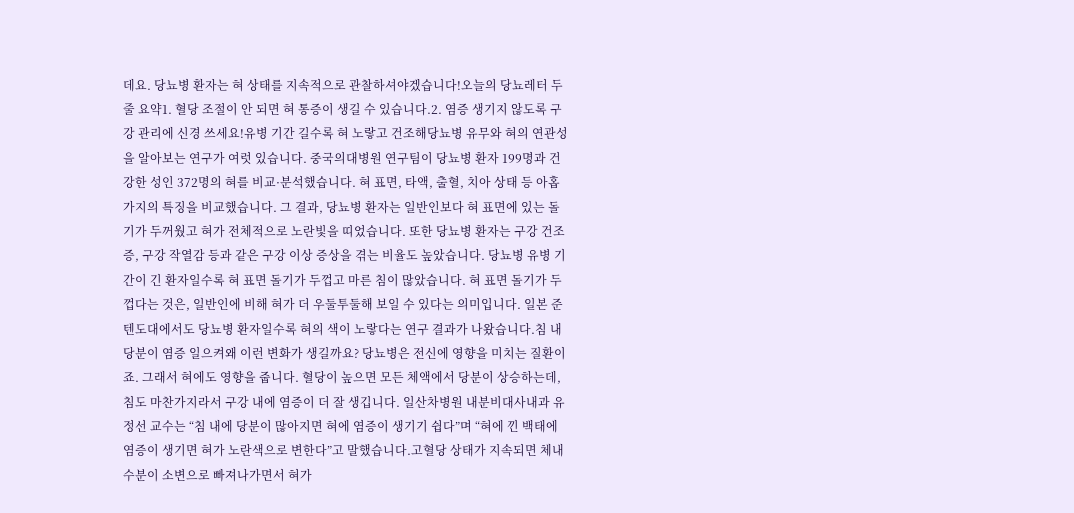데요. 당뇨병 환자는 혀 상태를 지속적으로 관찰하셔야겠습니다!오늘의 당뇨레터 두 줄 요약1. 혈당 조절이 안 되면 혀 통증이 생길 수 있습니다.2. 염증 생기지 않도록 구강 관리에 신경 쓰세요!유병 기간 길수록 혀 노랗고 건조해당뇨병 유무와 혀의 연관성을 알아보는 연구가 여럿 있습니다. 중국의대병원 연구팀이 당뇨병 환자 199명과 건강한 성인 372명의 혀를 비교·분석했습니다. 혀 표면, 타액, 출혈, 치아 상태 등 아홉 가지의 특징을 비교했습니다. 그 결과, 당뇨병 환자는 일반인보다 혀 표면에 있는 돌기가 두꺼웠고 혀가 전체적으로 노란빛을 띠었습니다. 또한 당뇨병 환자는 구강 건조증, 구강 작열감 등과 같은 구강 이상 증상을 겪는 비율도 높았습니다. 당뇨병 유병 기간이 긴 환자일수록 혀 표면 돌기가 두껍고 마른 침이 많았습니다. 혀 표면 돌기가 두껍다는 것은, 일반인에 비해 혀가 더 우둘투둘해 보일 수 있다는 의미입니다. 일본 준텐도대에서도 당뇨병 환자일수록 혀의 색이 노랗다는 연구 결과가 나왔습니다.침 내 당분이 염증 일으켜왜 이런 변화가 생길까요? 당뇨병은 전신에 영향을 미치는 질환이죠. 그래서 혀에도 영향을 줍니다. 혈당이 높으면 모든 체액에서 당분이 상승하는데, 침도 마찬가지라서 구강 내에 염증이 더 잘 생깁니다. 일산차병원 내분비대사내과 유정선 교수는 “침 내에 당분이 많아지면 혀에 염증이 생기기 쉽다”며 “혀에 낀 백태에 염증이 생기면 혀가 노란색으로 변한다”고 말했습니다.고혈당 상태가 지속되면 체내 수분이 소변으로 빠져나가면서 혀가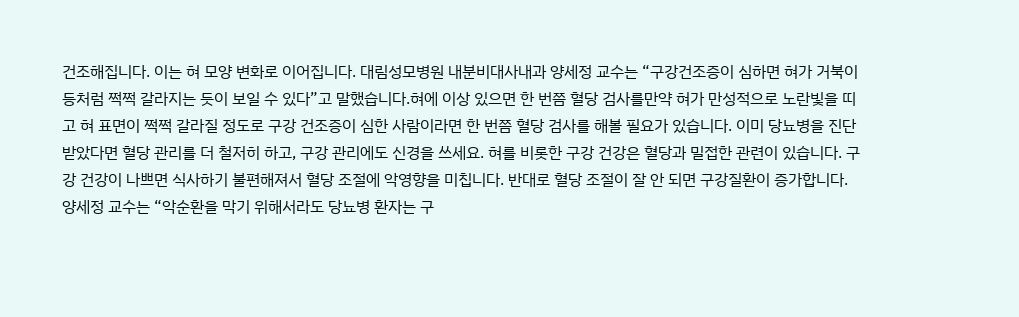건조해집니다. 이는 혀 모양 변화로 이어집니다. 대림성모병원 내분비대사내과 양세정 교수는 “구강건조증이 심하면 혀가 거북이 등처럼 쩍쩍 갈라지는 듯이 보일 수 있다”고 말했습니다.혀에 이상 있으면 한 번쯤 혈당 검사를만약 혀가 만성적으로 노란빛을 띠고 혀 표면이 쩍쩍 갈라질 정도로 구강 건조증이 심한 사람이라면 한 번쯤 혈당 검사를 해볼 필요가 있습니다. 이미 당뇨병을 진단 받았다면 혈당 관리를 더 철저히 하고, 구강 관리에도 신경을 쓰세요. 혀를 비롯한 구강 건강은 혈당과 밀접한 관련이 있습니다. 구강 건강이 나쁘면 식사하기 불편해져서 혈당 조절에 악영향을 미칩니다. 반대로 혈당 조절이 잘 안 되면 구강질환이 증가합니다. 양세정 교수는 “악순환을 막기 위해서라도 당뇨병 환자는 구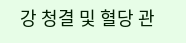강 청결 및 혈당 관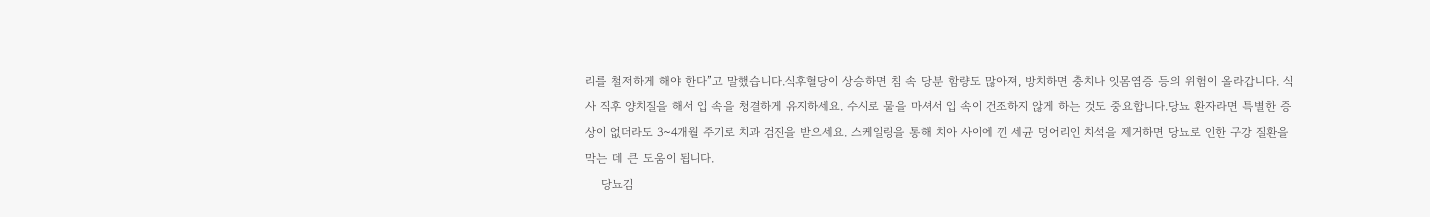리를 철저하게 해야 한다”고 말했습니다.식후혈당이 상승하면 침 속 당분 함량도 많아져, 방치하면 충치나 잇몸염증 등의 위험이 올라갑니다. 식사 직후 양치질을 해서 입 속을 청결하게 유지하세요. 수시로 물을 마셔서 입 속이 건조하지 않게 하는 것도 중요합니다.당뇨 환자라면 특별한 증상이 없더라도 3~4개월 주기로 치과 검진을 받으세요. 스케일링을 통해 치아 사이에 낀 세균 덩어리인 치석을 제거하면 당뇨로 인한 구강 질환을 막는 데 큰 도움이 됩니다.
    당뇨김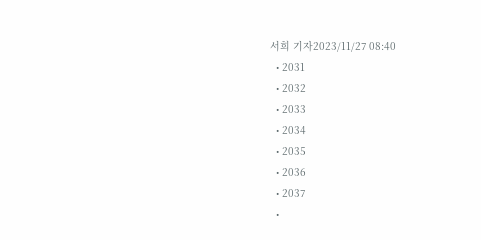서희 기자2023/11/27 08:40
  • 2031
  • 2032
  • 2033
  • 2034
  • 2035
  • 2036
  • 2037
  •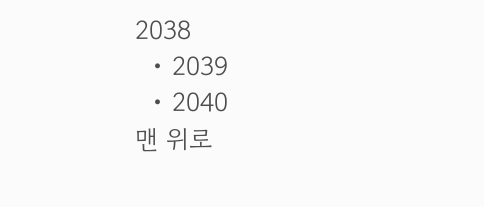2038
  • 2039
  • 2040
맨 위로